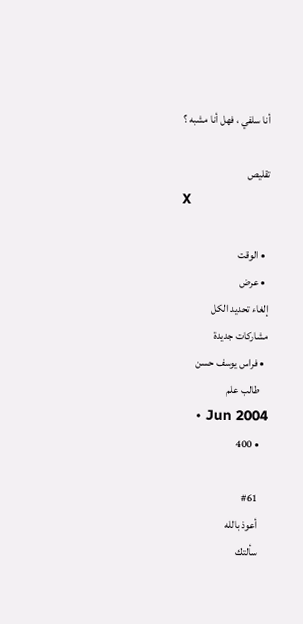أنا سلفي ، فهل أنا مشبه ؟

تقليص
X

  • الوقت
  • عرض
إلغاء تحديد الكل
مشاركات جديدة
  • فراس يوسف حسن
    طالب علم
    • Jun 2004
    • 400

    #61
    أعوذ بالله
    سألتك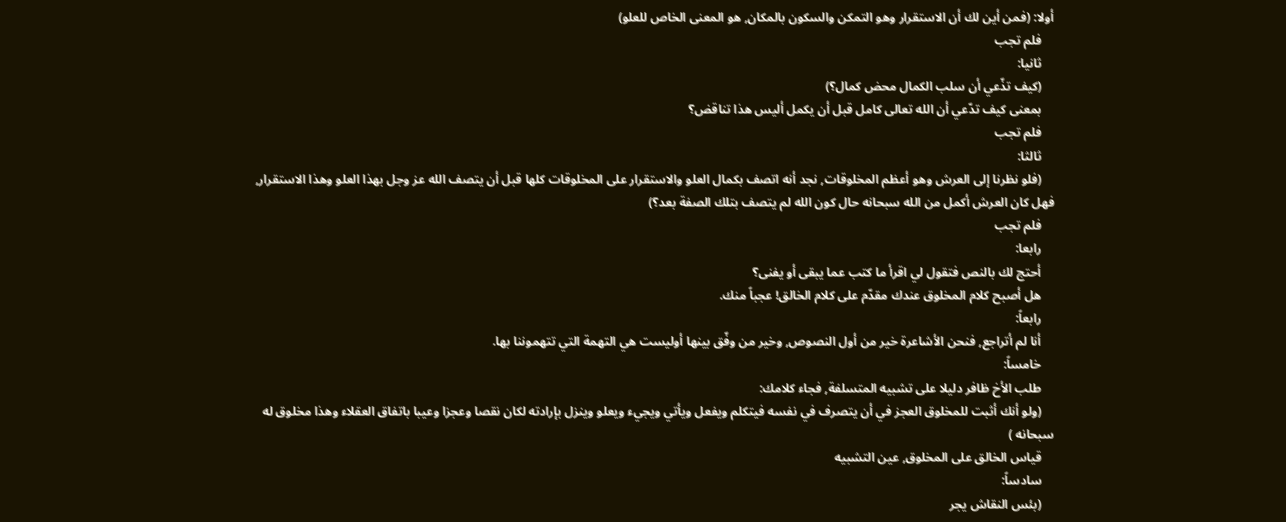أولا: (فمن أين لك أن الاستقرار وهو التمكن والسكون بالمكان, هو المعنى الخاص للعلو)
    فلم تجب
    ثانيا:
    (كيف تذّعي أن سلب الكمال محض كمال؟)
    بمعنى كيف تدّعي أن الله تعالى كامل قبل أن يكمل أليس هذا تناقض؟
    فلم تجب
    ثالثا:
    (فلو نظرنا إلى العرش وهو أعظم المخلوقات, نجد أنه اتصف بكمال العلو والاستقرار على المخلوقات كلها قبل أن يتصف الله عز وجل بهذا العلو وهذا الاستقرار, فهل كان العرش أكمل من الله سبحانه حال كون الله لم يتصف بتلك الصفة بعد؟)
    فلم تجب
    رابعا:
    أحتج لك بالنص فتقول لي اقرأ ما كتب عما يبقى أو يفنى؟
    هل أصبح كلام المخلوق عندك مقدّم على كلام الخالق! عجباً منك.
    رابعاً:
    أنا لم أتراجع, فنحن الأشاعرة خير من أول النصوص, وخير من وفّق بينها أوليست هي التهمة التي تتهموننا بها.
    خامساً:
    طلب الأخ ظافر دليلا على تشبيه المتسلفة, فجاء كلامك:
    (ولو أنك أثبت للمخلوق العجز في أن يتصرف في نفسه فيتكلم ويفعل ويأتي ويجيء ويعلو وينزل بإرادته لكان نقصا وعجزا وعيبا باتفاق العقلاء وهذا مخلوق له سبحانه )
    قياس الخالق على المخلوق, عين التشبيه
    سادساً:
    (بئس النقاش يجر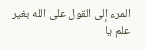المرء إلى القول على الله بغير علم يا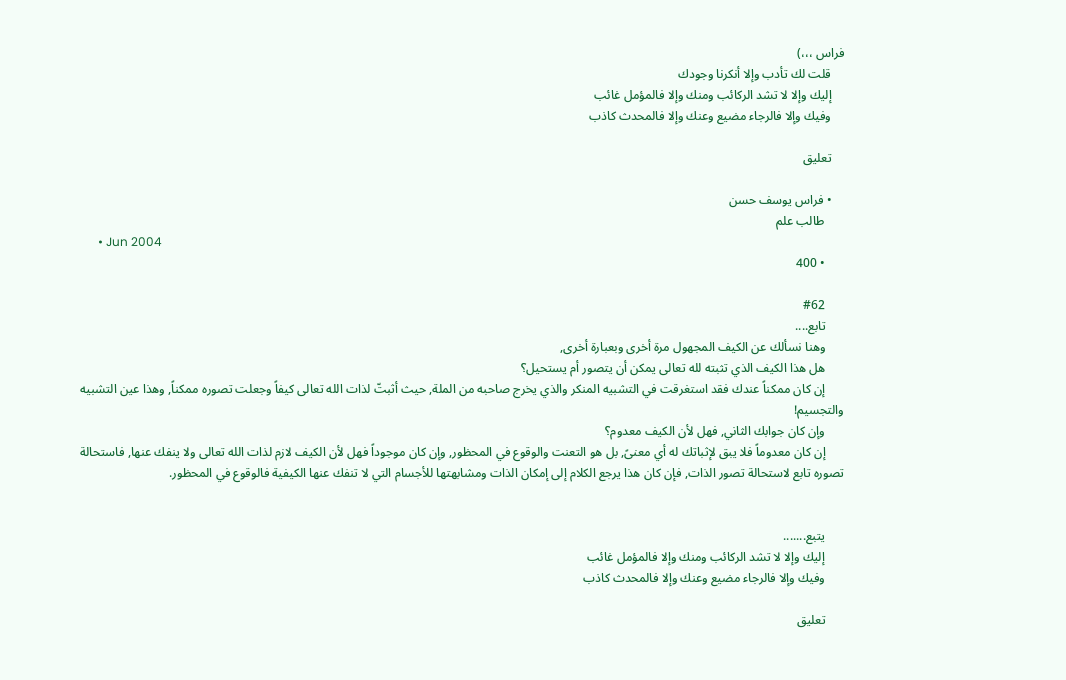فراس ،،،)
    قلت لك تأدب وإلا أنكرنا وجودك
    إليك وإلا لا تشد الركائب ومنك وإلا فالمؤمل غائب
    وفيك وإلا فالرجاء مضيع وعنك وإلا فالمحدث كاذب

    تعليق

    • فراس يوسف حسن
      طالب علم
      • Jun 2004
      • 400

      #62
      تابع....
      وهنا نسألك عن الكيف المجهول مرة أخرى وبعبارة أخرى,
      هل هذا الكيف الذي تثبته لله تعالى يمكن أن يتصور أم يستحيل؟
      إن كان ممكناً عندك فقد استغرقت في التشبيه المنكر والذي يخرج صاحبه من الملة, حيث أثبتّ لذات الله تعالى كيفاً وجعلت تصوره ممكناً, وهذا عين التشبيه والتجسيم!
      وإن كان جوابك الثاني, فهل لأن الكيف معدوم؟
      إن كان معدوماً فلا يبق لإثباتك له أي معنىً, بل هو التعنت والوقوع في المحظور, وإن كان موجوداً فهل لأن الكيف لازم لذات الله تعالى ولا ينفك عنها, فاستحالة تصوره تابع لاستحالة تصور الذات, فإن كان هذا يرجع الكلام إلى إمكان الذات ومشابهتها للأجسام التي لا تنفك عنها الكيفية فالوقوع في المحظور.


      يتبع.......
      إليك وإلا لا تشد الركائب ومنك وإلا فالمؤمل غائب
      وفيك وإلا فالرجاء مضيع وعنك وإلا فالمحدث كاذب

      تعليق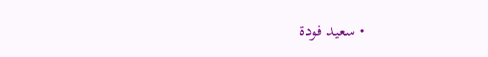• سعيد فودة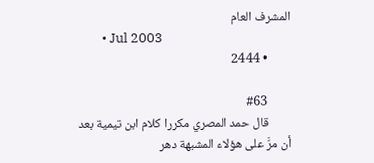المشرف العام
        • Jul 2003
        • 2444

        #63
        قال حمد المصري مكررا كلام ابن تيمية بعد أن مرَّ على هؤلاء المشبهة دهر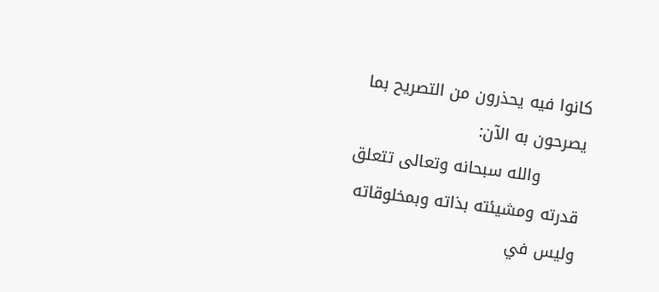كانوا فيه يحذرون من التصريح بما يصرحون به الآن:
        والله سبحانه وتعالى تتعلق قدرته ومشيئته بذاته وبمخلوقاته وليس في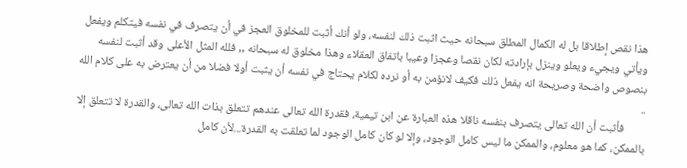هذا نقص إطلاقا بل له الكمال المطلق سبحانه حيث اثبت ذلك لنفسه، ولو أنك أثبت للمخلوق العجز في أن يتصرف في نفسه فيتكلم ويفعل ويأتي ويجيء ويعلو وينزل بإرادته لكان نقصا وعجزا وعيبا باتفاق العقلاء وهذا مخلوق له سبحانه ,, فلله المثل الأعلى وقد أثبت لنفسه بنصوص واضحة وصريحة انه يفعل ذلك فكيف لانؤمن به أو نرده لكلام يحتاج في نفسه أن يثبت أولا فضلا من أن يعترض به على كلام الله ..
        فأثبت أن الله تعالى يتصرف بنفسه ناقلا هذه العبارة عن ابن تيمية، فقدرة الله تعالى عندهم تتعلق بذات الله تعالى، والقدرة لا تتعلق إلا بالممكن، كما هو معلوم، والممكن ما ليس كامل الوجود، وإلا لو كان كامل الوجود لما تعلقت به القدرة...لأن كامل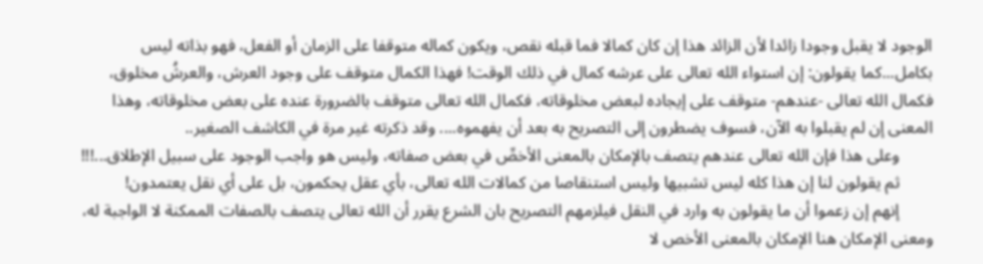الوجود لا يقبل وجودا زائدا لأن الزائد هذا إن كان كمالا فما قبله نقص، ويكون كماله متوقفا على الزمان أو الفعل، فهو بذاته ليس بكامل...كما يقولون: إن استواء الله تعالى على عرشه كمال في ذلك الوقت! فهذا الكمال متوقف على وجود العرش، والعرشُ مخلوق، فكمال الله تعالى -عندهم- متوقف على إيجاده لبعض مخلوقاته، فكمال الله تعالى متوقف بالضرورة عنده على بعض مخلوقاته، وهذا المعنى إن لم يقبلوا به الآن، فسوف يضطرون إلى التصريح به بعد أن يفهموه.... وقد ذكرته غير مرة في الكاشف الصغير..
        وعلى هذا فإن الله تعالى عندهم يتصف بالإمكان بالمعنى الأخصِّ في بعض صفاته، وليس هو واجب الوجود على سبيل الإطلاق...!!!
        ثم يقولون لنا إن هذا كله ليس تشبيها وليس استنقاصا من كمالات الله تعالى، بأي عقل يحكمون، بل على أي نقل يعتمدون!
        إنهم إن زعموا أن ما يقولون به وارد في النقل فيلزمهم التصريح بان الشرع يقرر أن الله تعالى يتصف بالصفات الممكنة لا الواجبة له، ومعنى الإمكان هنا الإمكان بالمعنى الأخص لا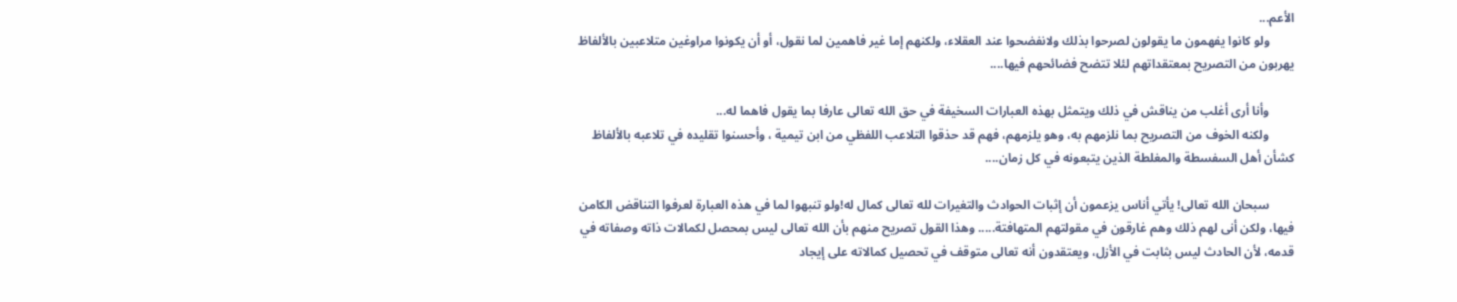الأعم...
        ولو كانوا يفهمون ما يقولون لصرحوا بذلك ولانفضحوا عند العقلاء، ولكنهم إما غير فاهمين لما نقول، أو أن يكونوا مراوغين متلاعبين بالألفاظ يهربون من التصريح بمعتقداتهم لئلا تتضح فضائحهم فيها....

        وأنا أرى أغلب من يناقش في ذلك ويتمثل بهذه العبارات السخيفة في حق الله تعالى عارفا بما يقول فاهما له...
        ولكنه الخوف من التصريح بما نلزمهم به، وهو يلزمهم، فهم قد حذقوا التلاعب اللفظي من ابن تيمية ، وأحسنوا تقليده في تلاعبه بالألفاظ كشأن أهل السفسطة والمغلطة الذين يتبعونه في كل زمان....

        سبحان الله تعالى! يأتي أناس يزعمون أن إثبات الحوادث والتغيرات لله تعالى كمال له!ولو تنبهوا لما في هذه العبارة لعرفوا التناقض الكامن فيها، ولكن أنى لهم ذلك وهم غارقون في مقولتهم المتهافتة..... وهذا القول تصريح منهم بأن الله تعالى ليس بمحصل لكمالات ذاته وصفاته في قدمه، لأن الحادث ليس بثابت في الأزل، ويعتقدون أنه تعالى متوقف في تحصيل كمالاته على إيجاد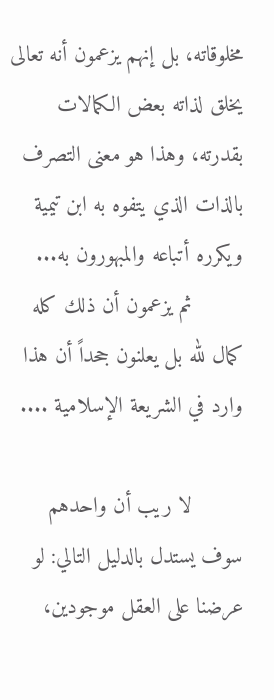مخلوقاته، بل إنهم يزعمون أنه تعالى يخلق لذاته بعض الكمالات بقدرته، وهذا هو معنى التصرف بالذات الذي يتفوه به ابن تيمية ويكرره أتباعه والمبهورون به...
        ثم يزعمون أن ذلك كله كمال لله بل يعلنون جحداً أن هذا وارد في الشريعة الإسلامية ....

        لا ريب أن واحدهم سوف يستدل بالدليل التالي: لو عرضنا على العقل موجودين،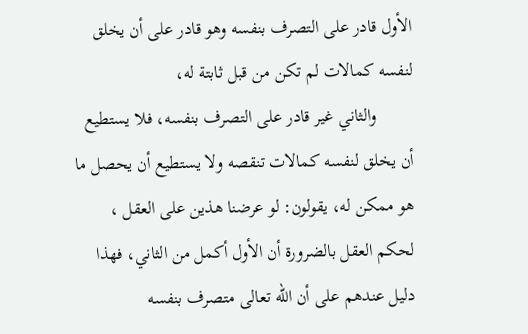الأول قادر على التصرف بنفسه وهو قادر على أن يخلق لنفسه كمالات لم تكن من قبل ثابتة له،
        والثاني غير قادر على التصرف بنفسه، فلا يستطيع أن يخلق لنفسه كمالات تنقصه ولا يستطيع أن يحصل ما هو ممكن له، يقولون: لو عرضنا هذين على العقل ، لحكم العقل بالضرورة أن الأول أكمل من الثاني، فهذا دليل عندهم على أن الله تعالى متصرف بنفسه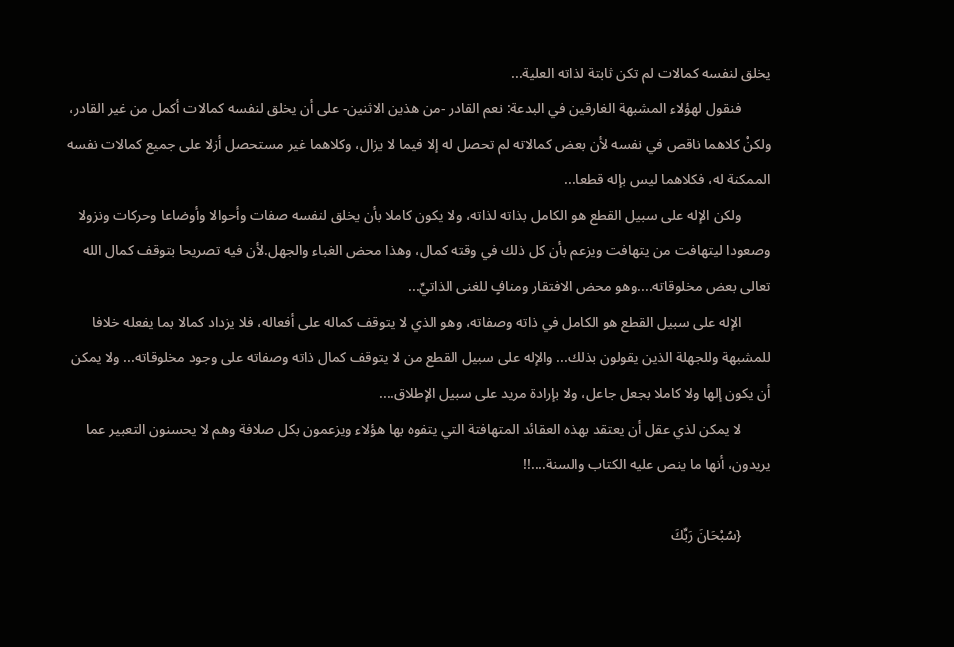يخلق لنفسه كمالات لم تكن ثابتة لذاته العلية...
        فنقول لهؤلاء المشبهة الغارقين في البدعة: نعم القادر -من هذين الاثنين- على أن يخلق لنفسه كمالات أكمل من غير القادر، ولكنْ كلاهما ناقص في نفسه لأن بعض كمالاته لم تحصل له إلا فيما لا يزال، وكلاهما غير مستحصل أزلا على جميع كمالات نفسه الممكنة له، فكلاهما ليس بإله قطعا...
        ولكن الإله على سبيل القطع هو الكامل بذاته لذاته، ولا يكون كاملا بأن يخلق لنفسه صفات وأحوالا وأوضاعا وحركات ونزولا وصعودا ليتهافت من يتهافت ويزعم بأن كل ذلك في وقته كمال، وهذا محض الغباء والجهل.لأن فيه تصريحا بتوقف كمال الله تعالى بعض مخلوقاته....وهو محض الافتقار ومنافٍ للغنى الذاتيِّ...
        الإله على سبيل القطع هو الكامل في ذاته وصفاته، وهو الذي لا يتوقف كماله على أفعاله، فلا يزداد كمالا بما يفعله خلافا للمشبهة وللجهلة الذين يقولون بذلك... والإله على سبيل القطع من لا يتوقف كمال ذاته وصفاته على وجود مخلوقاته... ولا يمكن أن يكون إلها ولا كاملا بجعل جاعل، ولا بإرادة مريد على سبيل الإطلاق....
        لا يمكن لذي عقل أن يعتقد بهذه العقائد المتهافتة التي يتفوه بها هؤلاء ويزعمون بكل صلافة وهم لا يحسنون التعبير عما يريدون، أنها ما ينص عليه الكتاب والسنة....!!

        {سُبْحَانَ رَبِّكَ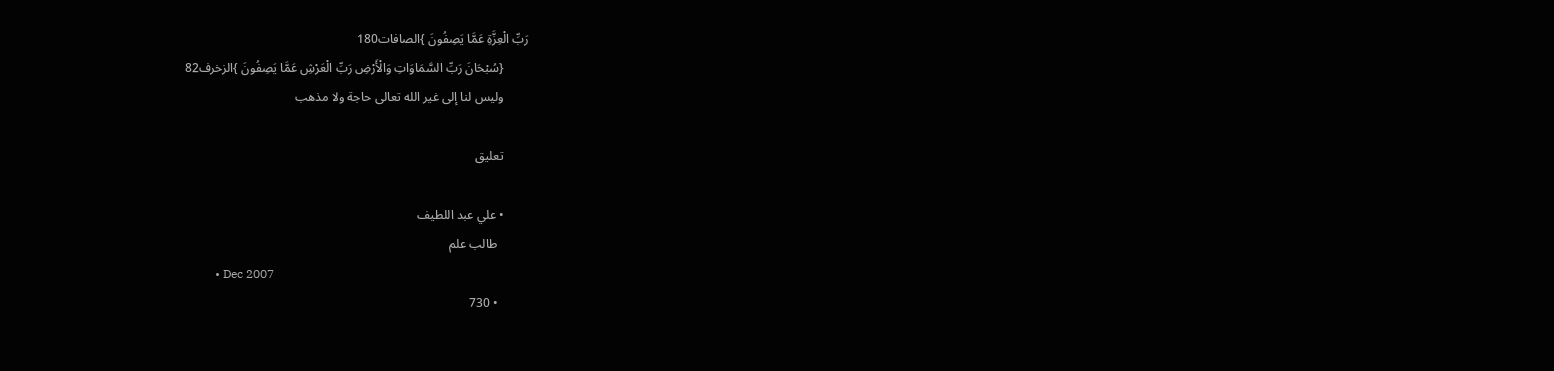رَبِّ الْعِزَّةِ عَمَّا يَصِفُونَ }الصافات180
        {سُبْحَانَ رَبِّ السَّمَاوَاتِ وَالْأَرْضِ رَبِّ الْعَرْشِ عَمَّا يَصِفُونَ }الزخرف82
        وليس لنا إلى غير الله تعالى حاجة ولا مذهب

        تعليق

        • علي عبد اللطيف
          طالب علم
          • Dec 2007
          • 730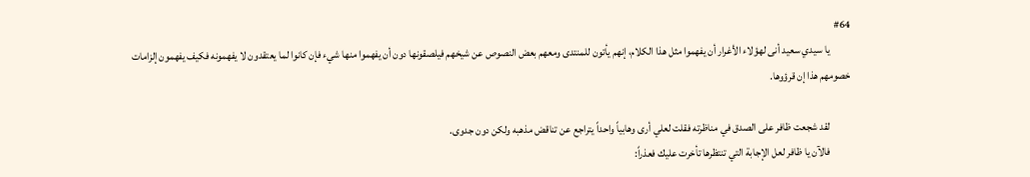#64
          يا سيدي سعيد أنى لهؤلاء الأغرار أن يفهموا مثل هذا الكلام، إنهم يأتون للمنتدى ومعهم بعض النصوص عن شيخهم فيلصقونها دون أن يفهموا منها شيء فإن كانوا لما يعتقدون لا يفهمونه فكيف يفهمون إلزامات خصومهم هذا إن قرؤوها.

          لقد شجعت ظافر على الصدق في مناظرته فقلت لعلي أرى وهابياً واحداً يتراجع عن تناقض مذهبه ولكن دون جدوى.
          فالآن يا ظافر لعل الإجابة التي تنتظرها تأخرت عليك فعذراً: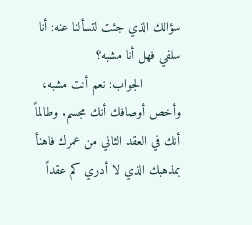سؤالك الذي جئت لتسألنا عنه: أنا سلفي فهل أنا مشبه؟
          الجواب: نعم أنت مشبه، وأخص أوصافك أنك مجسم. وطالماً أنك في العقد الثاني من عمرك فاهنأ بمذهبك الذي لا أدري كم عقداً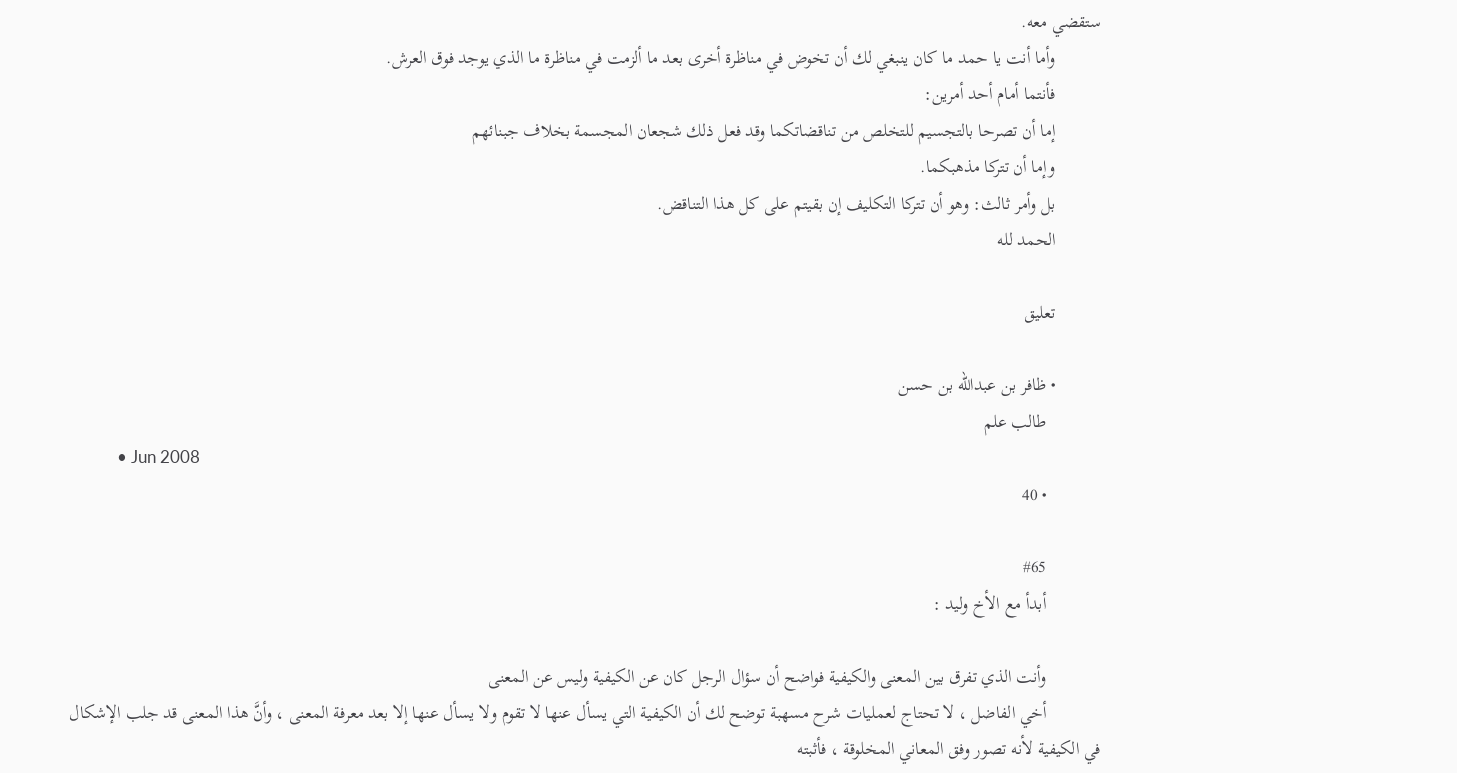ستقضي معه.
          وأما أنت يا حمد ما كان ينبغي لك أن تخوض في مناظرة أخرى بعد ما ألزمت في مناظرة ما الذي يوجد فوق العرش.
          فأنتما أمام أحد أمرين:
          إما أن تصرحا بالتجسيم للتخلص من تناقضاتكما وقد فعل ذلك شجعان المجسمة بخلاف جبنائهم
          وإما أن تتركا مذهبكما.
          بل وأمر ثالث: وهو أن تتركا التكليف إن بقيتم على كل هذا التناقض.
          الحمد لله

          تعليق

          • ظافر بن عبدالله بن حسن
            طالب علم
            • Jun 2008
            • 40

            #65
            أبدأ مع الأخ وليد :

            وأنت الذي تفرق بين المعنى والكيفية فواضح أن سؤال الرجل كان عن الكيفية وليس عن المعنى
            أخي الفاضل ، لا تحتاج لعمليات شرح مسهبة توضح لك أن الكيفية التي يسأل عنها لا تقوم ولا يسأل عنها إلا بعد معرفة المعنى ، وأنَّ هذا المعنى قد جلب الإشكال في الكيفية لأنه تصور وفق المعاني المخلوقة ، فأثبته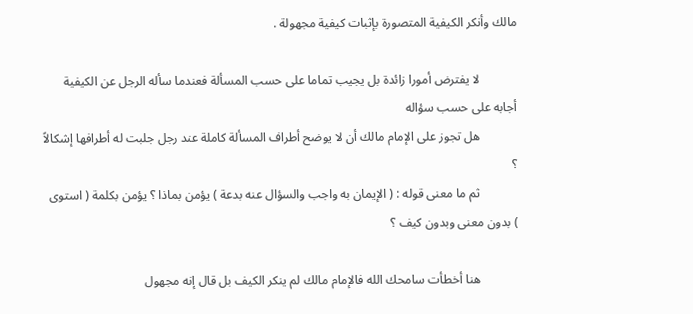مالك وأنكر الكيفية المتصورة بإثبات كيفية مجهولة .

            لا يفترض أمورا زائدة بل يجيب تماما على حسب المسألة فعندما سأله الرجل عن الكيفية أجابه على حسب سؤاله
            هل تجوز على الإمام مالك أن لا يوضح أطراف المسألة كاملة عند رجل جلبت له أطرافها إشكالاً ؟
            ثم ما معنى قوله : ( الإيمان به واجب والسؤال عنه بدعة ) يؤمن بماذا ؟ يؤمن بكلمة ( استوى ) بدون معنى وبدون كيف ؟

            هنا أخطأت سامحك الله فالإمام مالك لم ينكر الكيف بل قال إنه مجهول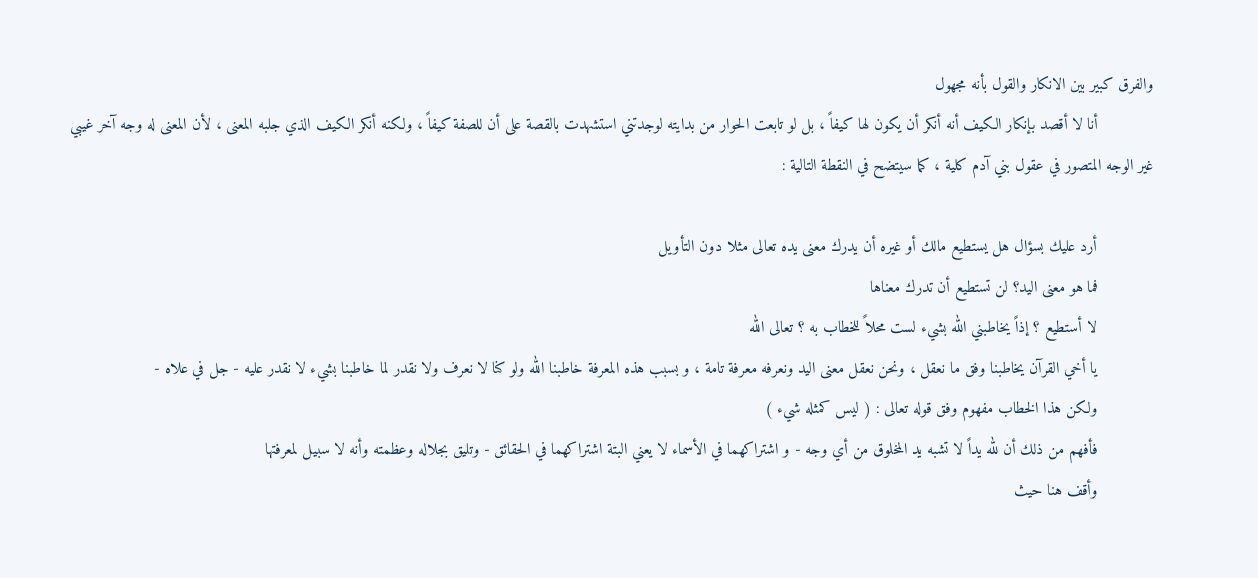والفرق كبير بين الانكار والقول بأنه مجهول
            أنا لا أقصد بإنكار الكيف أنه أنكر أن يكون لها كيفاً ، بل لو تابعت الحوار من بدايته لوجدتني استشهدت بالقصة على أن للصفة كيفاً ، ولكنه أنكر الكيف الذي جلبه المعنى ، لأن المعنى له وجه آخر غيبي غير الوجه المتصور في عقول بني آدم كلية ، كما سيتضح في النقطة التالية :

            أرد عليك بسؤال هل يستطيع مالك أو غيره أن يدرك معنى يده تعالى مثلا دون التأويل
            فما هو معنى اليد؟ لن تستطيع أن تدرك معناها
            لا أستطيع ؟ إذاً يخاطبني الله بشيء لست محلاً للخطاب به ؟ تعالى الله
            يا أخي القرآن يخاطبنا وفق ما نعقل ، ونحن نعقل معنى اليد ونعرفه معرفة تامة ، و بسبب هذه المعرفة خاطبنا الله ولو كنا لا نعرف ولا نقدر لما خاطبنا بشيء لا نقدر عليه - جل في علاه -
            ولكن هذا الخطاب مفهوم وفق قوله تعالى : ( ليس كمثله شيء )
            فأفهم من ذلك أن لله يداً لا تشبه يد المخلوق من أي وجه - و اشتراكهما في الأسماء لا يعني البتة اشتراكهما في الحقائق - وتليق بجلاله وعظمته وأنه لا سبيل لمعرفتها
            وأقف هنا حيث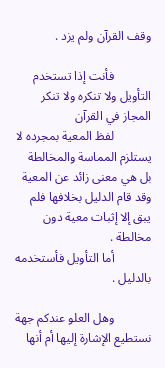وقف القرآن ولم يزد .

            فأنت إذا تستخدم التأويل ولا تنكره ولا تنكر المجاز في القرآن
            لفظ المعية بمجرده لا يستلزم المماسة والمخالطة بل هي معنى زائد عن المعية وقد قام الدليل بخلافها فلم يبق إلا إثبات معية دون مخالطة .
            أما التأويل فأستخدمه بالدليل .

            وهل العلو عندكم جهة نستطيع الإشارة إليها أم أنها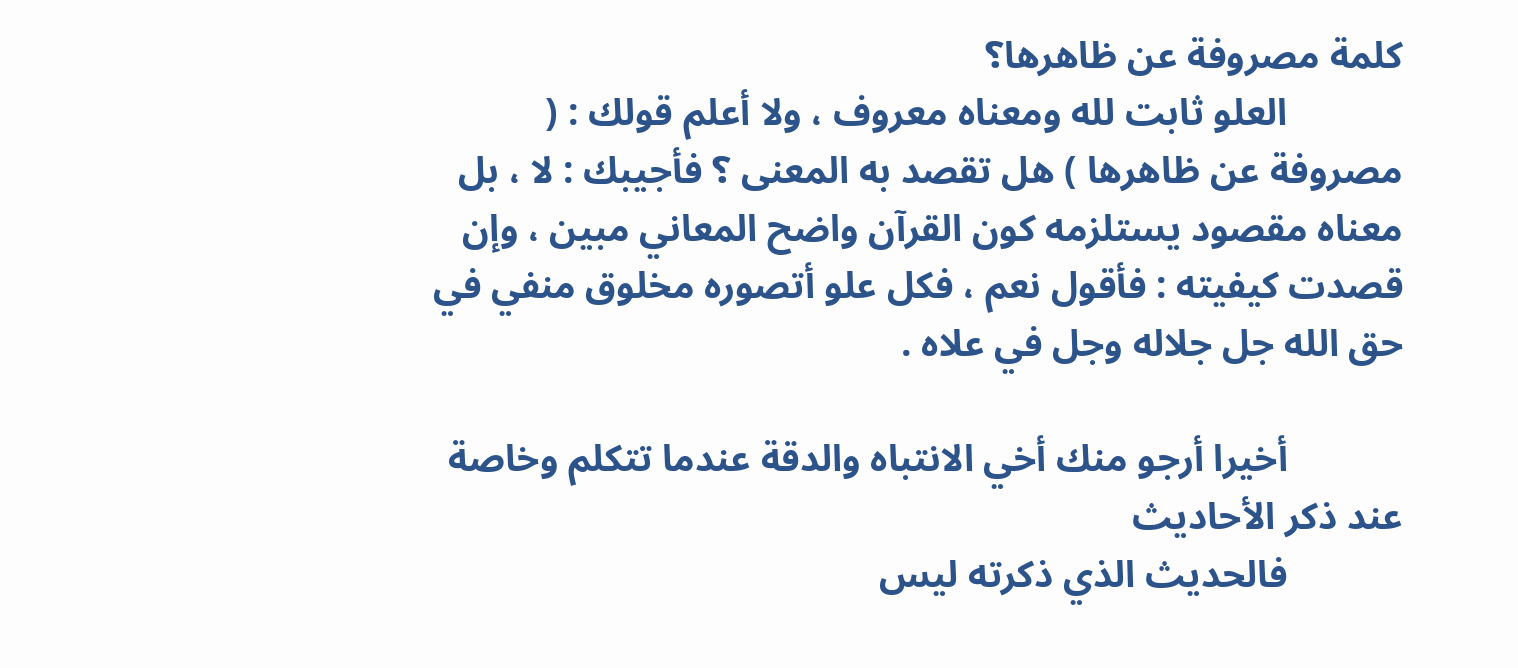كلمة مصروفة عن ظاهرها؟
            العلو ثابت لله ومعناه معروف ، ولا أعلم قولك : ( مصروفة عن ظاهرها ) هل تقصد به المعنى ؟ فأجيبك : لا ، بل معناه مقصود يستلزمه كون القرآن واضح المعاني مبين ، وإن قصدت كيفيته : فأقول نعم ، فكل علو أتصوره مخلوق منفي في حق الله جل جلاله وجل في علاه .

            أخيرا أرجو منك أخي الانتباه والدقة عندما تتكلم وخاصة عند ذكر الأحاديث
            فالحديث الذي ذكرته ليس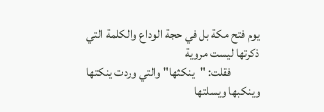يوم فتح مكة بل في حجة الوداع والكلمة التي ذكرتها ليست مروية
            فقلت: "ينكثها" والتي وردت ينكتها وينكبها ويسلتها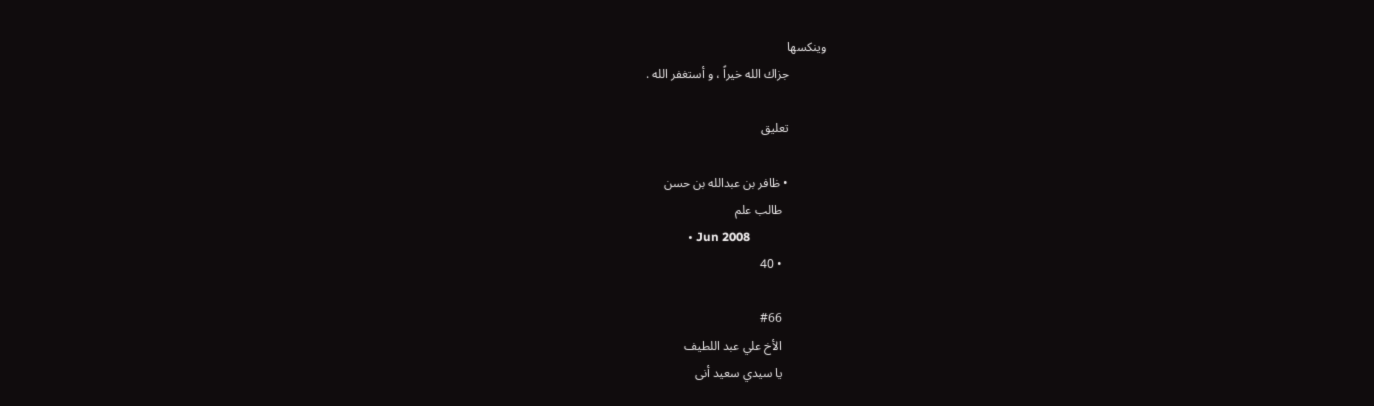وينكسها
            جزاك الله خيراً ، و أستغفر الله .

            تعليق

            • ظافر بن عبدالله بن حسن
              طالب علم
              • Jun 2008
              • 40

              #66
              الأخ علي عبد اللطيف
              يا سيدي سعيد أنى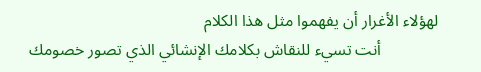لهؤلاء الأغرار أن يفهموا مثل هذا الكلام
              أنت تسيء للنقاش بكلامك الإنشائي الذي تصور خصومك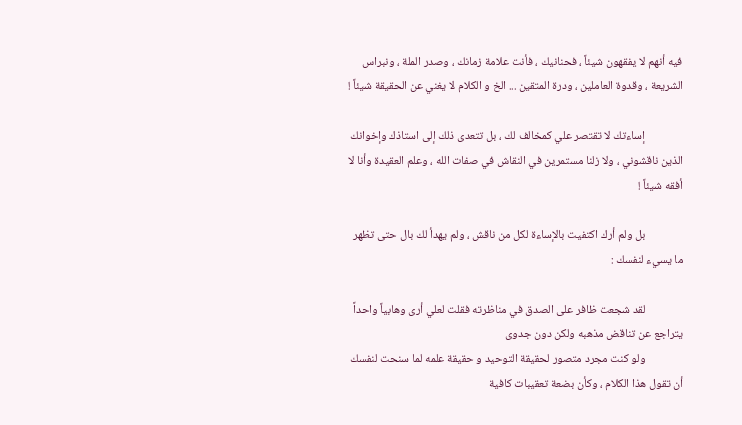فيه أنهم لا يفقهون شيئاً ، فحنانيك ، فأنت علامة زمانك ، وصدر الملة ، ونبراس الشريعة ، وقدوة العاملين ، ودرة المتقين ... الخ و الكلام لا يغني عن الحقيقة شيئاً !

              إساءتك لا تقتصر علي كمخالف لك ، بل تتعدى ذلك إلى استاذك وإخوانك الذين ناقشوني ، ولا زلنا مستمرين في النقاش في صفات الله ، وعلم العقيدة وأنا لا أفقه شيئاً !

              بل ولم أرك اكتفيت بالإساءة لكل من ناقش ، ولم يهدأ لك بال حتى تظهر ما يسيء لنفسك :

              لقد شجعت ظافر على الصدق في مناظرته فقلت لعلي أرى وهابياً واحداً يتراجع عن تناقض مذهبه ولكن دون جدوى
              ولو كنت مجرد متصور لحقيقة التوحيد و حقيقة علمه لما سنحت لنفسك أن تقول هذا الكلام ، وكأن بضعة تعقيبات كافية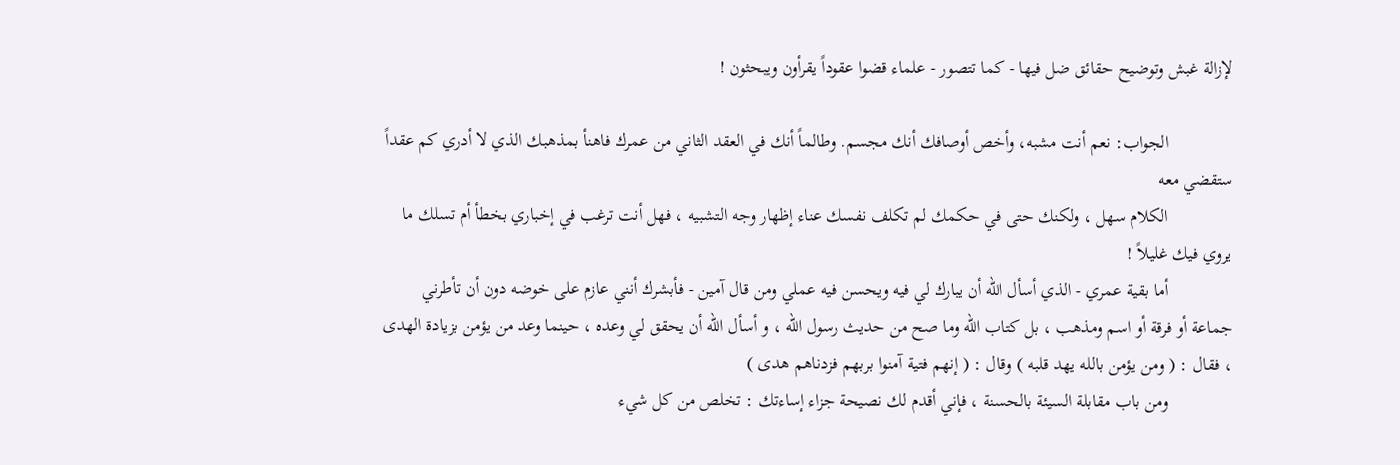لإزالة غبش وتوضيح حقائق ضل فيها - كما تتصور - علماء قضوا عقوداً يقرأون ويبحثون !

              الجواب: نعم أنت مشبه، وأخص أوصافك أنك مجسم. وطالماً أنك في العقد الثاني من عمرك فاهنأ بمذهبك الذي لا أدري كم عقداً ستقضي معه
              الكلام سهل ، ولكنك حتى في حكمك لم تكلف نفسك عناء إظهار وجه التشبيه ، فهل أنت ترغب في إخباري بخطأ أم تسلك ما يروي فيك غليلاً !
              أما بقية عمري - الذي أسأل الله أن يبارك لي فيه ويحسن فيه عملي ومن قال آمين - فأبشرك أنني عازم على خوضه دون أن تأطرني جماعة أو فرقة أو اسم ومذهب ، بل كتاب الله وما صح من حديث رسول الله ، و أسأل الله أن يحقق لي وعده ، حينما وعد من يؤمن بزيادة الهدى ، فقال : ( ومن يؤمن بالله يهد قلبه ) وقال : ( إنهم فتية آمنوا بربهم فزدناهم هدى )
              ومن باب مقابلة السيئة بالحسنة ، فإني أقدم لك نصيحة جزاء إساءتك : تخلص من كل شيء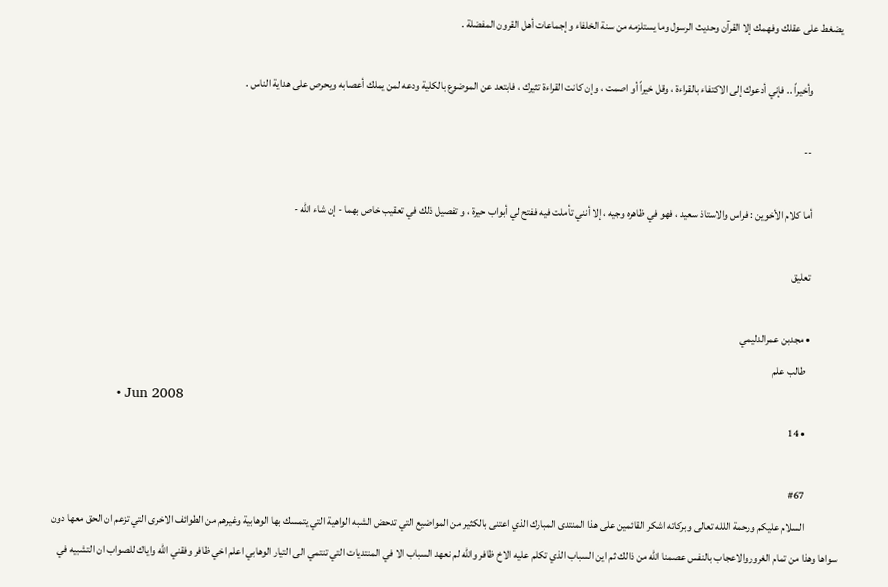يضغط على عقلك وفهمك إلا القرآن وحديث الرسول وما يستلزمه من سنة الخلفاء وإجماعات أهل القرون المفضلة .

              وأخيراً .. فإني أدعوك إلى الاكتفاء بالقراءة ، وقل خيراً أو اصمت ، وإن كانت القراءة تثيرك ، فابتعد عن الموضوع بالكلية ودعه لمن يملك أعصابه ويحرص على هداية الناس .

              --

              أما كلام الأخوين : فراس والاستاذ سعيد ، فهو في ظاهره وجيه ، إلا أنني تأملت فيه ففتح لي أبواب حيرة ، و تفصيل ذلك في تعقيب خاص بهما - إن شاء الله -

              تعليق

              • مجدبن عمرالدليمي
                طالب علم
                • Jun 2008
                • 14

                #67
                السلام عليكم ورحمة اللله تعالى وبركاته اشكر القائمين على هذا المنتدى المبارك الذي اعتنى بالكثير من المواضيع التي تدحض الشبه الواهية التي يتمسك بها الوهابية وغيرهم من الطوائف الاخرى التي تزعم ان الحق معها دون سواها وهذا من تمام الغروروالاعجاب بالنفس عصمنا الله من ذالك ثم اين السباب الذي تكلم عليه الاخ ظافر والله لم نعهد السباب الا في المنتديات التي تنتمي الى التيار الوهابي اعلم اخي ظافر وفقني الله واياك للصواب ان التشبيه في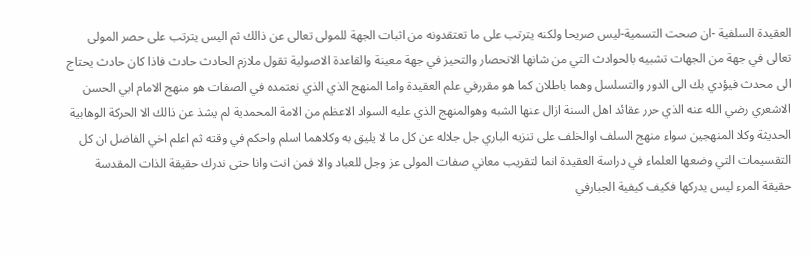العقيدة السلفية -ان صحت التسمية-ليس صريحا ولكنه يترتب على ما تعتقدونه من اثبات الجهة للمولى تعالى عن ذالك ثم اليس يترتب على حصر المولى تعالى في جهة من الجهات تشبيه بالحوادث التي من شانها الانحصار والتحيز في جهة معينة والقاعدة الاصولية تقول ملازم الحادث حادث فاذا كان حادث يحتاج الى محدث فيؤدي بك الى الدور والتسلسل وهما باطلان كما هو مقررفي علم العقيدة واما المنهج الذي الذي نعتمده في الصفات هو منهج الامام ابي الحسن الاشعري رضي الله عنه الذي حرر عقائد اهل السنة ازال عنها الشبه وهوالمنهج الذي عليه السواد الاعظم من الامة المحمدية لم يشذ عن ذالك الا الحركة الوهابية الحديثة وكلا المنهجين سواء منهج السلف اوالخلف على تنزيه الباري جل جلاله عن كل ما لا يليق به وكلاهما اسلم واحكم في وقته ثم اعلم اخي الفاضل ان كل التقسيمات التي وضعها العلماء في دراسة العقيدة انما لتقريب معاني صفات المولى عز وجل للعباد والا فمن انت وانا حتى ندرك حقيقة الذات المقدسة حقيقة المرء ليس يدركها فكيف كيفية الجبارفي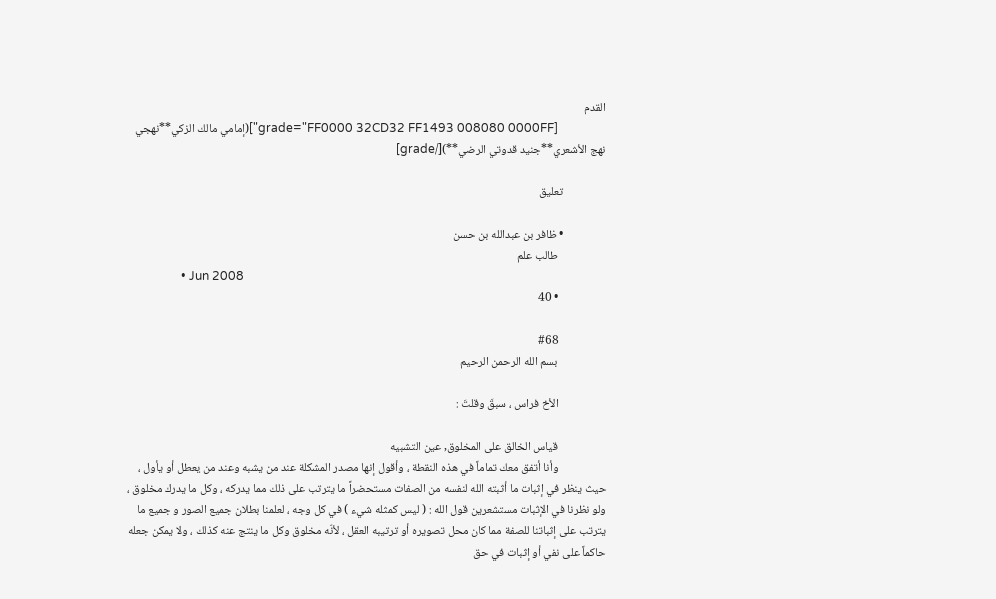القدم
                [grade="FF0000 32CD32 FF1493 008080 0000FF"](إمامي مالك الزكي**نهجي نهج الأشعري**جنيد قدوتي الرضي**)[/grade]

                تعليق

                • ظافر بن عبدالله بن حسن
                  طالب علم
                  • Jun 2008
                  • 40

                  #68
                  بسم الله الرحمن الرحيم

                  الأخ فراس ، سبقَ وقلتَ :

                  قياس الخالق على المخلوق, عين التشبيه
                  وأنا أتفق معك تماماً في هذه النقطة ، وأقول إنها مصدر المشكلة عند من يشبه وعند من يعطل أو يأول ، حيث ينظر في إثبات ما أثبته الله لنفسه من الصفات مستحضراً ما يترتب على ذلك مما يدركه ، وكل ما يدرك مخلوق ، ولو نظرنا في الإثبات مستشعرين قول الله : ( ليس كمثله شيء ) في كل وجه ، لعلمنا بطلان جميع الصور و جميع ما يترتب على إثباتنا للصفة مما كان محل تصويره أو ترتيبه العقل ، لأنّه مخلوق وكل ما ينتج عنه كذلك ، ولا يمكن جعله حاكماً على نفي أو إثبات في حق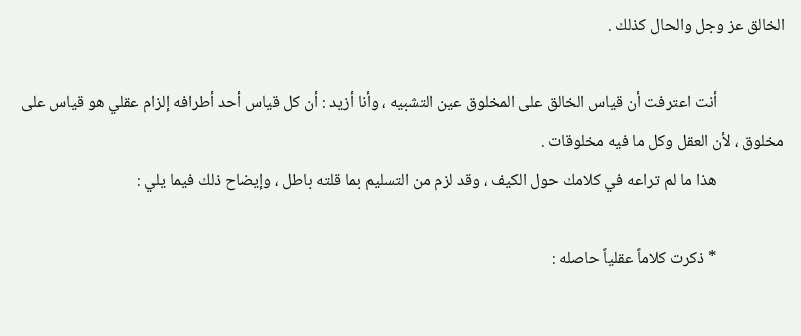الخالق عز وجل والحال كذلك .

                  أنت اعترفت أن قياس الخالق على المخلوق عين التشبيه ، وأنا أزيد : أن كل قياس أحد أطرافه إلزام عقلي هو قياس على مخلوق ، لأن العقل وكل ما فيه مخلوقات .
                  هذا ما لم تراعه في كلامك حول الكيف ، وقد لزم من التسليم بما قلته باطل ، وإيضاح ذلك فيما يلي :

                  * ذكرت كلاماً عقلياً حاصله :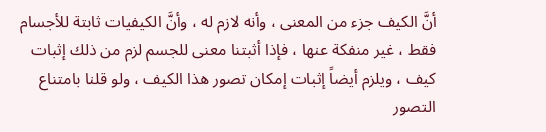أنَّ الكيف جزء من المعنى ، وأنه لازم له ، وأنَّ الكيفيات ثابتة للأجسام فقط ، غير منفكة عنها ، فإذا أثبتنا معنى للجسم لزم من ذلك إثبات كيف ، ويلزم أيضاً إثبات إمكان تصور هذا الكيف ، ولو قلنا بامتناع التصور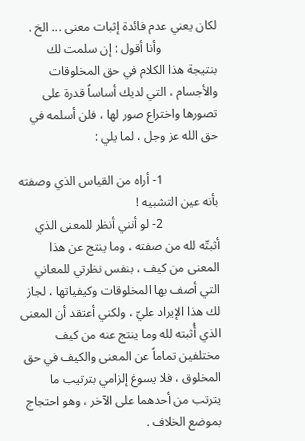لكان يعني عدم فائدة إثبات معنى ... الخ .
                  وأنا أقول : إن سلمت لك بنتيجة هذا الكلام في حق المخلوقات والأجسام ، التي لديك أساساً قدرة على تصورها واختراع صور لها ، فلن أسلمه في حق الله عز وجل ، لما يلي :

                  1- أراه من القياس الذي وصفته بأنه عين التشبيه !
                  2- لو أنني أنظر للمعنى الذي أثبتّه لله من صفته ، وما ينتج عن هذا المعنى من كيف ، بنفس نظرتي للمعاني التي أصف بها المخلوقات وكيفياتها ، لجاز لك هذا الإيراد عليّ ، ولكني أعتقد أن المعنى الذي أُثبته لله وما ينتج عنه من كيف مختلفين تماماً عن المعنى والكيف في حق المخلوق ، فلا يسوغ إلزامي بترتيب ما يترتب من أحدهما على الآخر ، وهو احتجاج بموضع الخلاف .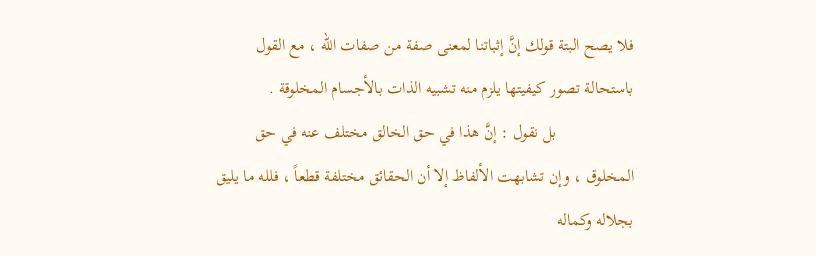فلا يصح البتة قولك إنَّ إثباتنا لمعنى صفة من صفات الله ، مع القول باستحالة تصور كيفيتها يلزم منه تشبيه الذات بالأجسام المخلوقة .
                  بل نقول : إنَّ هذا في حق الخالق مختلف عنه في حق المخلوق ، وإن تشابهت الألفاظ إلا أن الحقائق مختلفة قطعاً ، فلله ما يليق بجلاله وكماله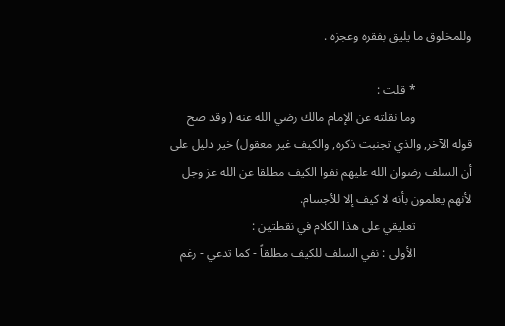وللمخلوق ما يليق بفقره وعجزه .

                  * قلت :
                  وما نقلته عن الإمام مالك رضي الله عنه ( وقد صح قوله الآخر, والذي تجنبت ذكره, والكيف غير معقول) خير دليل على أن السلف رضوان الله عليهم نفوا الكيف مطلقا عن الله عز وجل لأنهم يعلمون بأنه لا كيف إلا للأجسام.
                  تعليقي على هذا الكلام في نقطتين :
                  الأولى : نفي السلف للكيف مطلقاً - كما تدعي - رغم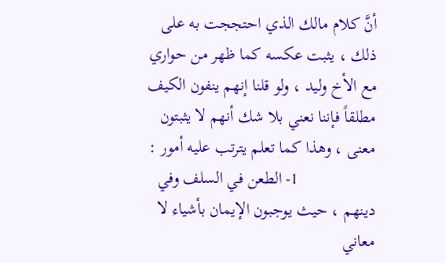أنَّ كلام مالك الذي احتججت به على ذلك ، يثبت عكسه كما ظهر من حواري مع الأخ وليد ، ولو قلنا إنهم ينفون الكيف مطلقاً فإننا نعني بلا شك أنهم لا يثبتون معنى ، وهذا كما تعلم يترتب عليه أمور :
                  1- الطعن في السلف وفي دينهم ، حيث يوجبون الإيمان بأشياء لا معاني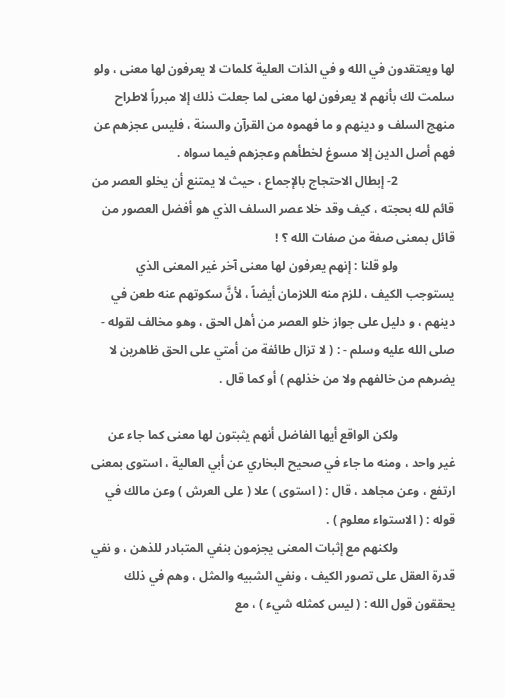لها ويعتقدون في الله و في الذات العلية كلمات لا يعرفون لها معنى ، ولو سلمت لك بأنهم لا يعرفون لها معنى لما جعلت ذلك إلا مبرراً لاطراح منهج السلف و دينهم و ما فهموه من القرآن والسنة ، فليس عجزهم عن فهم أصل الدين إلا مسوغ لخطأهم وعجزهم فيما سواه .
                  2- إبطال الاحتجاج بالإجماع ، حيث لا يمتنع أن يخلو العصر من قائم لله بحجته ، كيف وقد خلا عصر السلف الذي هو أفضل العصور من قائل بمعنى صفة من صفات الله ؟ !
                  ولو قلنا : إنهم يعرفون لها معنى آخر غير المعنى الذي يستوجب الكيف ، للزم منه اللازمان أيضاً ، لأنَّ سكوتهم عنه طعن في دينهم ، و دليل على جواز خلو العصر من أهل الحق ، وهو مخالف لقوله - صلى الله عليه وسلم - : ( لا تزال طائفة من أمتي على الحق ظاهرين لا يضرهم من خالفهم ولا من خذلهم ) أو كما قال .

                  ولكن الواقع أيها الفاضل أنهم يثبتون لها معنى كما جاء عن غير واحد ، ومنه ما جاء في صحيح البخاري عن أبي العالية ، استوى بمعنى ارتفع ، وعن مجاهد ، قال : ( استوى ) علا ( على العرش ) وعن مالك في قوله : ( الاستواء معلوم ) .
                  ولكنهم مع إثبات المعنى يجزمون بنفي المتبادر للذهن ، و نفي قدرة العقل على تصور الكيف ، ونفي الشبيه والمثل ، وهم في ذلك يحققون قول الله : ( ليس كمثله شيء ) ، مع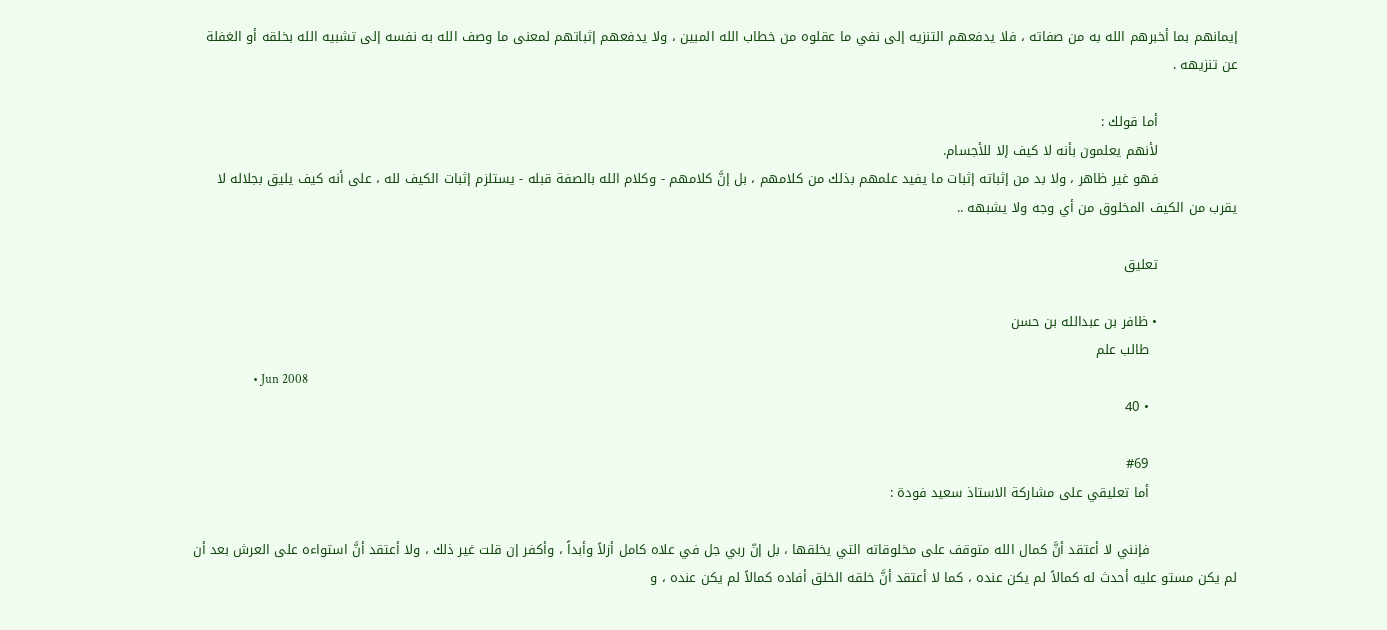إيمانهم بما أخبرهم الله به من صفاته ، فلا يدفعهم التنزيه إلى نفي ما عقلوه من خطاب الله المبين ، ولا يدفعهم إثباتهم لمعنى ما وصف الله به نفسه إلى تشبيه الله بخلقه أو الغفلة عن تنزيهه .

                  أما قولك :
                  لأنهم يعلمون بأنه لا كيف إلا للأجسام.
                  فهو غير ظاهر ، ولا بد من إثباته إثبات ما يفيد علمهم بذلك من كلامهم ، بل إنَّ كلامهم - وكلام الله بالصفة قبله - يستلزم إثبات الكيف لله ، على أنه كيف يليق بجلاله لا يقرب من الكيف المخلوق من أي وجه ولا يشبهه ..

                  تعليق

                  • ظافر بن عبدالله بن حسن
                    طالب علم
                    • Jun 2008
                    • 40

                    #69
                    أما تعليقي على مشاركة الاستاذ سعيد فودة :

                    فإنني لا أعتقد أنَّ كمال الله متوقف على مخلوقاته التي يخلقها ، بل إنّ ربي جل في علاه كامل أزلاً وأبداً ، وأكفر إن قلت غير ذلك ، ولا أعتقد أنَّ استواءه على العرش بعد أن لم يكن مستو عليه أحدث له كمالاً لم يكن عنده ، كما لا أعتقد أنَّ خلقه الخلق أفاده كمالاً لم يكن عنده ، و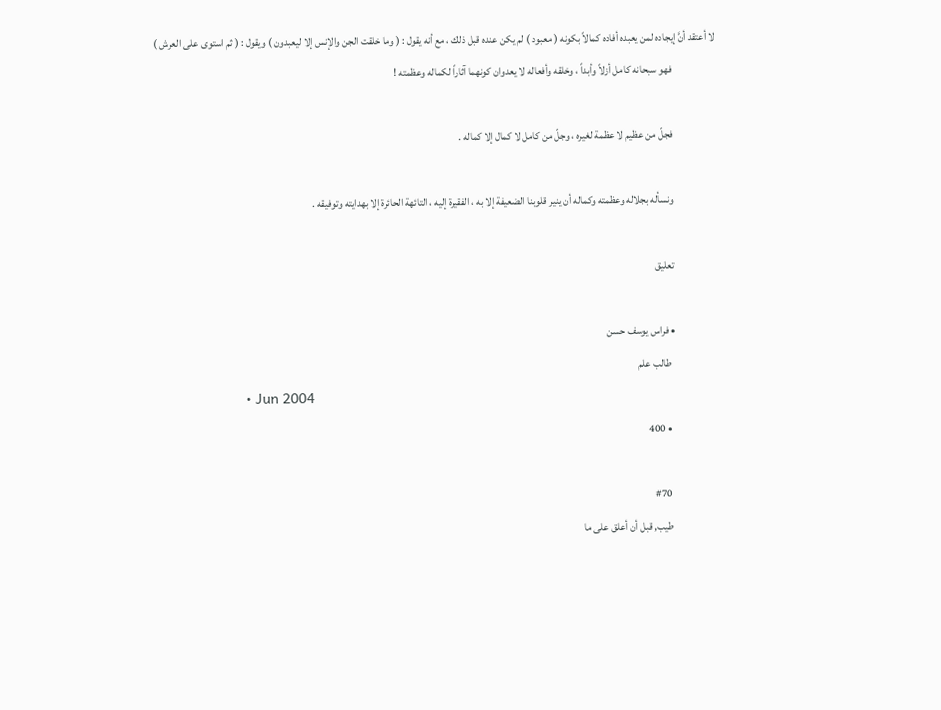لا أعتقد أنَّ إيجاده لمن يعبده أفاده كمالاً بكونه ( معبود ) لم يكن عنده قبل ذلك ، مع أنه يقول : ( وما خلقت الجن والإنس إلا ليعبدون ) ويقول : ( ثم استوى على العرش )
                    فهو سبحانه كامل أزلاً وأبداً ، وخلقه وأفعاله لا يعدوان كونهما آثاراً لكماله وعظمته !

                    فجلّ من عظيم لا عظمة لغيره ، وجلّ من كامل لا كمال إلا كماله .

                    ونسأله بجلاله وعظمته وكماله أن ينير قلوبنا الضعيفة إلا به ، الفقيرة إليه ، التائهة الحائرة إلا بهدايته وتوفيقه .

                    تعليق

                    • فراس يوسف حسن
                      طالب علم
                      • Jun 2004
                      • 400

                      #70
                      طيب, قبل أن أعلق على ما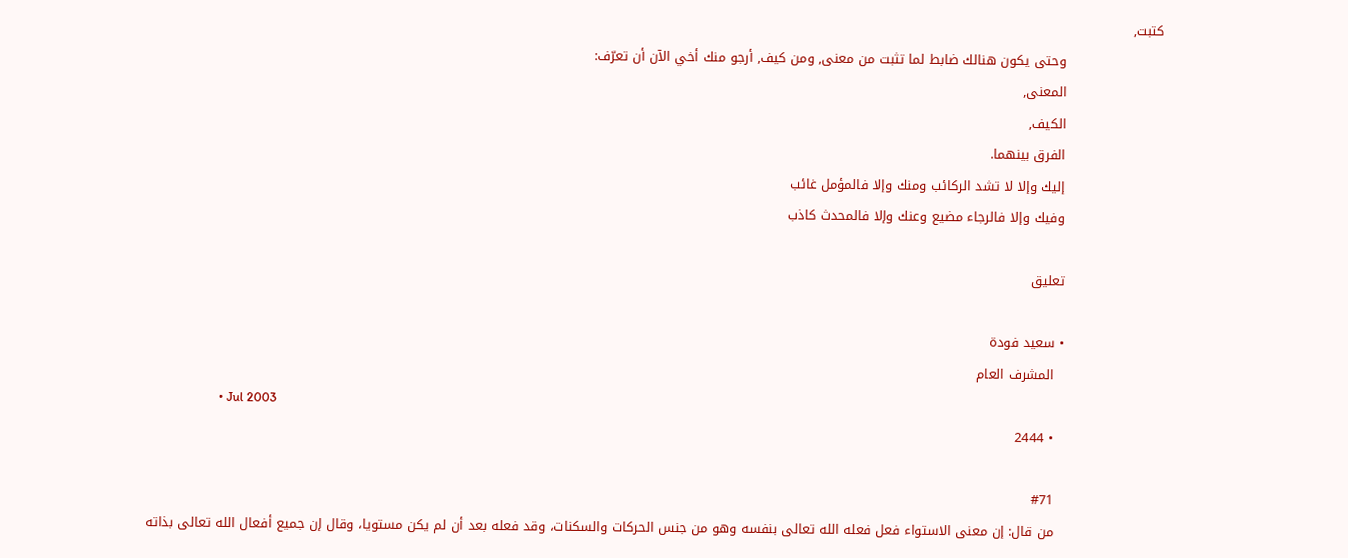كتبت,
                      وحتى يكون هنالك ضابط لما تثبت من معنى, ومن كيف, أرجو منك أخي الآن أن تعرّف:
                      المعنى,
                      الكيف,
                      الفرق بينهما.
                      إليك وإلا لا تشد الركائب ومنك وإلا فالمؤمل غائب
                      وفيك وإلا فالرجاء مضيع وعنك وإلا فالمحدث كاذب

                      تعليق

                      • سعيد فودة
                        المشرف العام
                        • Jul 2003
                        • 2444

                        #71
                        من قال: إن معنى الاستواء فعل فعله الله تعالى بنفسه وهو من جنس الحركات والسكنات، وقد فعله بعد أن لم يكن مستويا، وقال إن جميع أفعال الله تعالى بذاته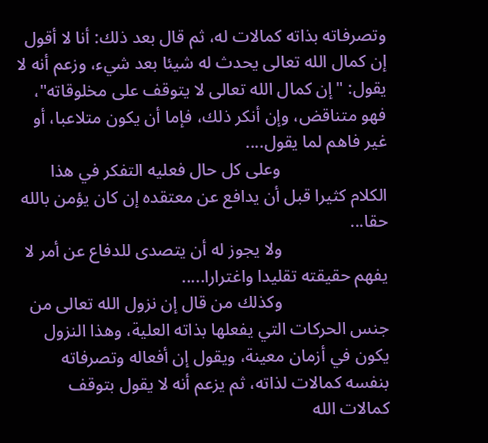وتصرفاته بذاته كمالات له، ثم قال بعد ذلك: أنا لا أقول إن كمال الله تعالى يحدث له شيئا بعد شيء، وزعم أنه لا يقول: "إن كمال الله تعالى لا يتوقف على مخلوقاته"، فهو متناقض، وإن أنكر ذلك، فإما أن يكون متلاعبا، أو غير فاهم لما يقول....
                        وعلى كل حال فعليه التفكر في هذا الكلام كثيرا قبل أن يدافع عن معتقده إن كان يؤمن بالله حقا...
                        ولا يجوز له أن يتصدى للدفاع عن أمر لا يفهم حقيقته تقليدا واغترارا.....
                        وكذلك من قال إن نزول الله تعالى من جنس الحركات التي يفعلها بذاته العلية، وهذا النزول يكون في أزمان معينة، ويقول إن أفعاله وتصرفاته بنفسه كمالات لذاته، ثم يزعم أنه لا يقول بتوقف كمالات الله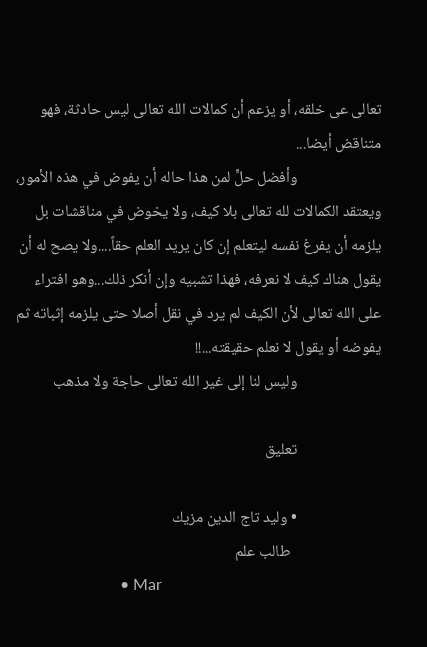تعالى عى خلقه، أو يزعم أن كمالات الله تعالى ليس حادثة، فهو متناقض أيضا...
                        وأفضل حلٍّ لمن هذا حاله أن يفوض في هذه الأمور، ويعتقد الكمالات لله تعالى بلا كيف، ولا يخوض في مناقشات بل يلزمه أن يفرغ نفسه ليتعلم إن كان يريد العلم حقاً....ولا يصح له أن يقول هناك كيف لا نعرفه، فهذا تشبيه وإن أنكر ذلك...وهو افتراء على الله تعالى لأن الكيف لم يرد في نقل أصلا حتى يلزمه إثباته ثم يفوضه أو يقول لا نعلم حقيقته...!!
                        وليس لنا إلى غير الله تعالى حاجة ولا مذهب

                        تعليق

                        • وليد تاج الدين مزيك
                          طالب علم
                          • Mar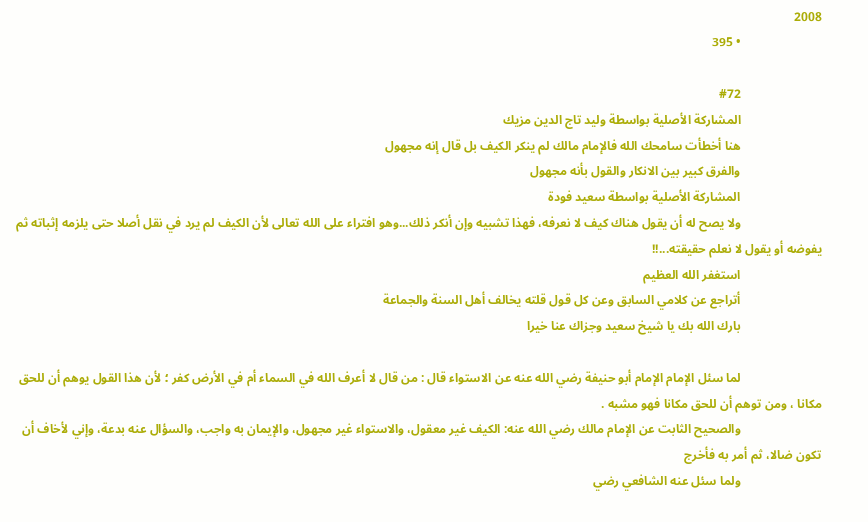2008
                          • 395

                          #72
                          المشاركة الأصلية بواسطة وليد تاج الدين مزيك
                          هنا أخطأت سامحك الله فالإمام مالك لم ينكر الكيف بل قال إنه مجهول
                          والفرق كبير بين الانكار والقول بأنه مجهول
                          المشاركة الأصلية بواسطة سعيد فودة
                          ولا يصح له أن يقول هناك كيف لا نعرفه، فهذا تشبيه وإن أنكر ذلك...وهو افتراء على الله تعالى لأن الكيف لم يرد في نقل أصلا حتى يلزمه إثباته ثم يفوضه أو يقول لا نعلم حقيقته...!!
                          استغفر الله العظيم
                          أتراجع عن كلامي السابق وعن كل قول قلته يخالف أهل السنة والجماعة
                          بارك الله بك يا شيخ سعيد وجزاك عنا خيرا

                          لما سئل الإمام الإمام أبو حنيفة رضي الله عنه عن الاستواء قال : من قال لا أعرف الله في السماء أم في الأرض كفر ؛ لأن هذا القول يوهم أن للحق مكانا ، ومن توهم أن للحق مكانا فهو مشبه .
                          والصحيح الثابت عن الإمام مالك رضي الله عنه: الكيف غير معقول، والاستواء غير مجهول، والإيمان به واجب، والسؤال عنه بدعة، وإني لأخاف أن تكون ضالا، ثم أمر به فأخرج
                          ولما سئل عنه الشافعي رضي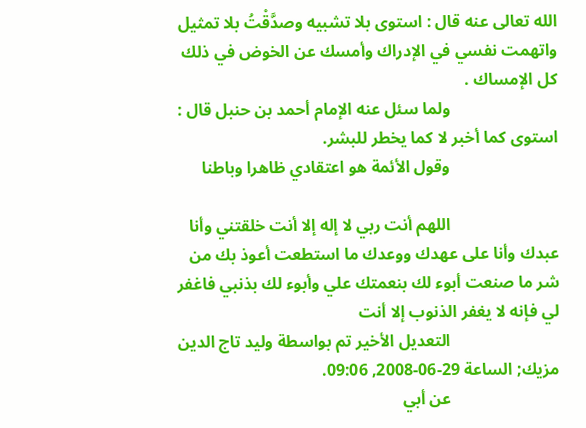الله تعالى عنه قال : استوى بلا تشبيه وصدَّقْتُ بلا تمثيل واتهمت نفسي في الإدراك وأمسك عن الخوض في ذلك كل الإمساك .
                          ولما سئل عنه الإمام أحمد بن حنبل قال : استوى كما أخبر لا كما يخطر للبشر.
                          وقول الأئمة هو اعتقادي ظاهرا وباطنا

                          اللهم أنت ربي لا إله إلا أنت خلقتني وأنا عبدك وأنا على عهدك ووعدك ما استطعت أعوذ بك من شر ما صنعت أبوء لك بنعمتك علي وأبوء لك بذنبي فاغفر لي فإنه لا يغفر الذنوب إلا أنت
                          التعديل الأخير تم بواسطة وليد تاج الدين مزيك; الساعة 29-06-2008, 09:06.
                          عن أبي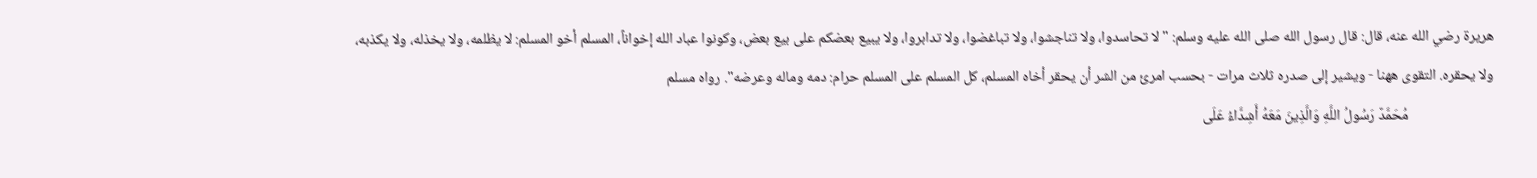هريرة رضي الله عنه، قال: قال رسول الله صلى الله عليه وسلم: " لا تحاسدوا، ولا تناجشوا، ولا تباغضوا، ولا تدابروا، ولا يبيع بعضكم على بيع بعض، وكونوا عباد الله إخواناً، المسلم أخو المسلم: لا يظلمه، ولا يخذله، ولا يكذبه، ولا يحقره. التقوى ههنا - ويشير إلى صدره ثلاث مرات - بحسب امرئ من الشر أن يحقر أخاه المسلم، كل المسلم على المسلم حرام: دمه وماله وعرضه". رواه مسلم
                          مُحَمَّدٌ رَسُولُ اللَّهِ وَالَّذِينَ مَعَهُ أَشِدَّاءُ عَلَى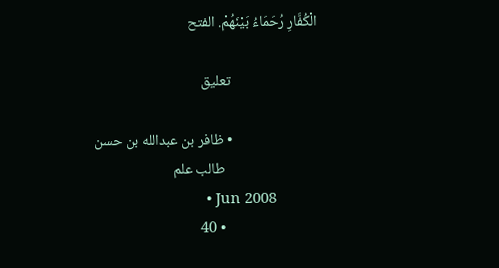الْكُفَّارِ رُحَمَاءُ بَيْنَهُمْ. الفتح

                          تعليق

                          • ظافر بن عبدالله بن حسن
                            طالب علم
                            • Jun 2008
                            • 40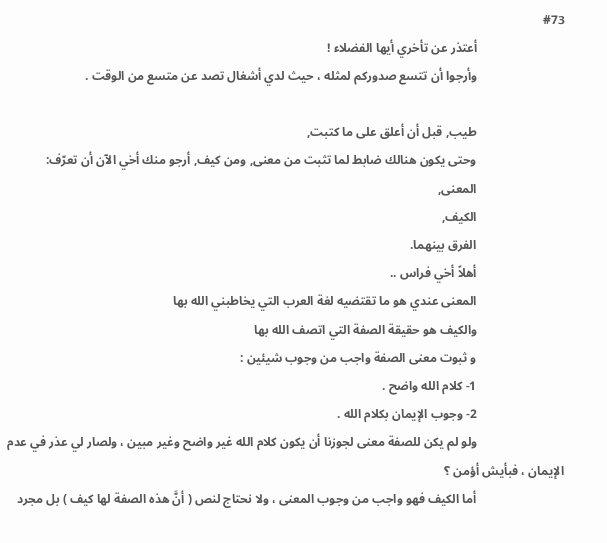#73
                            أعتذر عن تأخري أيها الفضلاء !
                            وأرجوا أن تتسع صدوركم لمثله ، حيث لدي أشغال تصد عن متسع من الوقت .

                            طيب, قبل أن أعلق على ما كتبت,
                            وحتى يكون هنالك ضابط لما تثبت من معنى, ومن كيف, أرجو منك أخي الآن أن تعرّف:
                            المعنى,
                            الكيف,
                            الفرق بينهما.
                            أهلاً أخي فراس ..
                            المعنى عندي هو ما تقتضيه لغة العرب التي يخاطبني الله بها
                            والكيف هو حقيقة الصفة التي اتصف الله بها
                            و ثبوت معنى الصفة واجب من وجوب شيئين :
                            1- كلام الله واضح .
                            2- وجوب الإيمان بكلام الله .
                            ولو لم يكن للصفة معنى لجوزنا أن يكون كلام الله غير واضح وغير مبين ، ولصار لي عذر في عدم الإيمان ، فبأيش أؤمن ؟
                            أما الكيف فهو واجب من وجوب المعنى ، ولا نحتاج لنص ( أنَّ هذه الصفة لها كيف ) بل مجرد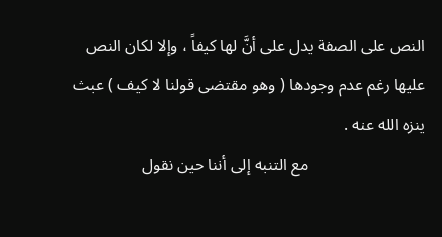النص على الصفة يدل على أنَّ لها كيفاً ، وإلا لكان النص عليها رغم عدم وجودها ( وهو مقتضى قولنا لا كيف ) عبث ينزه الله عنه .
                            مع التنبه إلى أننا حين نقول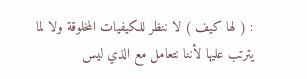: ( لها كيف ) لا ننظر للكيفيات المخلوقة ولا لما يترتب عليها لأننا نتعامل مع الذي ليس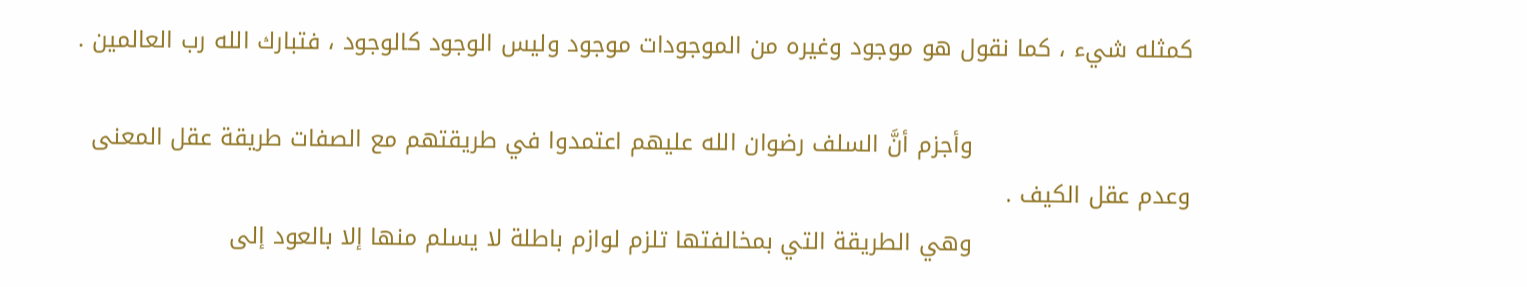كمثله شيء ، كما نقول هو موجود وغيره من الموجودات موجود وليس الوجود كالوجود ، فتبارك الله رب العالمين .

                            وأجزم أنَّ السلف رضوان الله عليهم اعتمدوا في طريقتهم مع الصفات طريقة عقل المعنى وعدم عقل الكيف .
                            وهي الطريقة التي بمخالفتها تلزم لوازم باطلة لا يسلم منها إلا بالعود إلى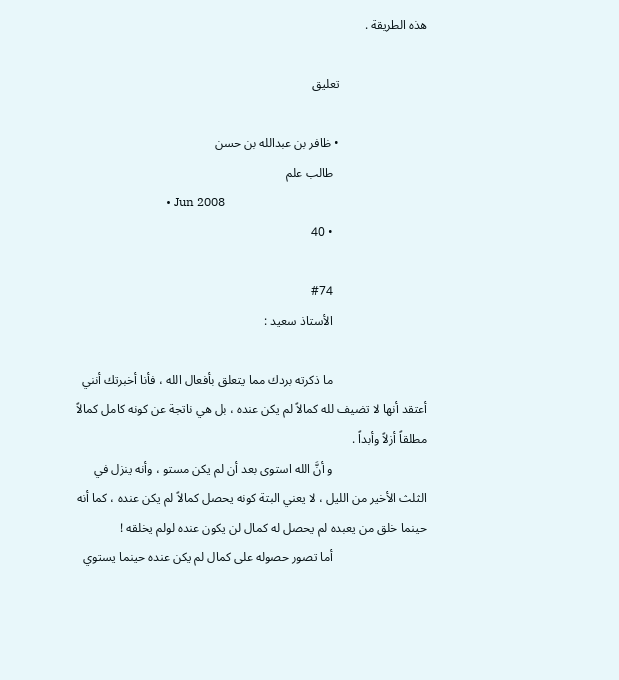هذه الطريقة .

                            تعليق

                            • ظافر بن عبدالله بن حسن
                              طالب علم
                              • Jun 2008
                              • 40

                              #74
                              الأستاذ سعيد :

                              ما ذكرته بردك مما يتعلق بأفعال الله ، فأنا أخبرتك أنني أعتقد أنها لا تضيف لله كمالاً لم يكن عنده ، بل هي ناتجة عن كونه كامل كمالاً مطلقاً أزلاً وأبداً .
                              و أنَّ الله استوى بعد أن لم يكن مستو ، وأنه ينزل في الثلث الأخير من الليل ، لا يعني البتة كونه يحصل كمالاً لم يكن عنده ، كما أنه حينما خلق من يعبده لم يحصل له كمال لن يكون عنده لولم يخلقه !
                              أما تصور حصوله على كمال لم يكن عنده حينما يستوي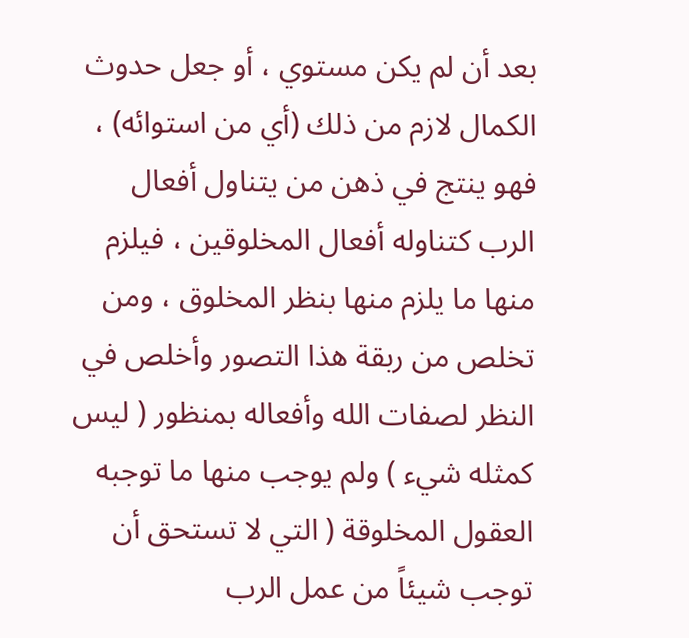بعد أن لم يكن مستوي ، أو جعل حدوث الكمال لازم من ذلك (أي من استوائه) ، فهو ينتج في ذهن من يتناول أفعال الرب كتناوله أفعال المخلوقين ، فيلزم منها ما يلزم منها بنظر المخلوق ، ومن تخلص من ربقة هذا التصور وأخلص في النظر لصفات الله وأفعاله بمنظور ( ليس كمثله شيء ) ولم يوجب منها ما توجبه العقول المخلوقة ( التي لا تستحق أن توجب شيئاً من عمل الرب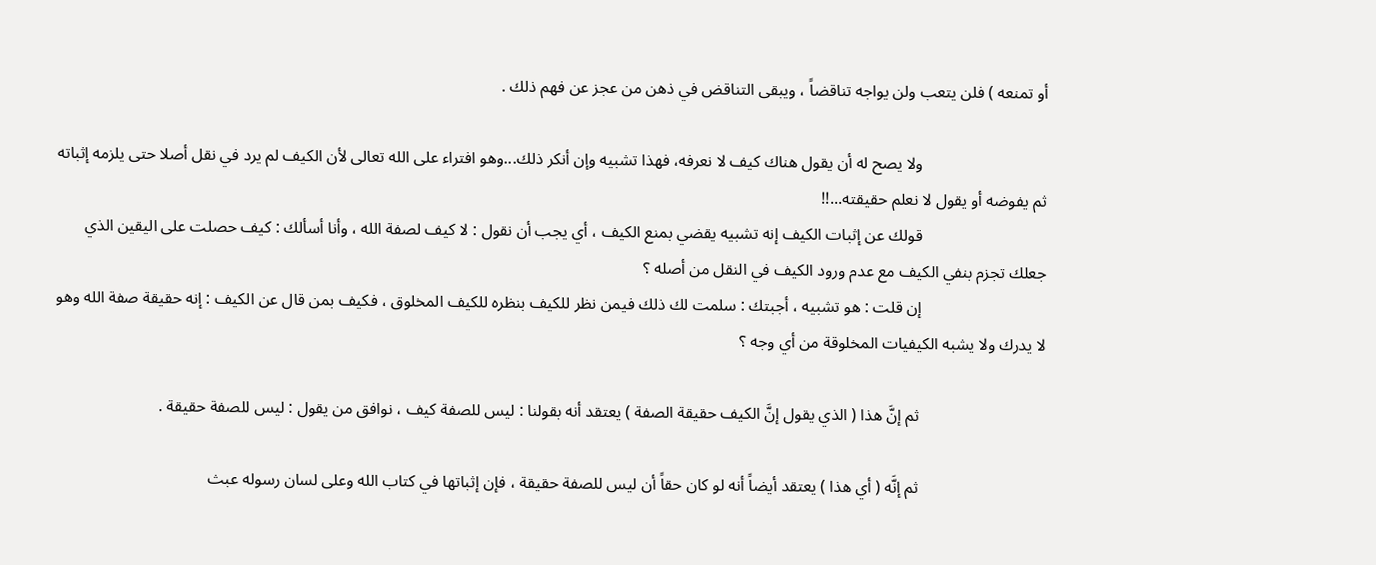أو تمنعه ) فلن يتعب ولن يواجه تناقضاً ، ويبقى التناقض في ذهن من عجز عن فهم ذلك .

                              ولا يصح له أن يقول هناك كيف لا نعرفه، فهذا تشبيه وإن أنكر ذلك...وهو افتراء على الله تعالى لأن الكيف لم يرد في نقل أصلا حتى يلزمه إثباته ثم يفوضه أو يقول لا نعلم حقيقته...!!
                              قولك عن إثبات الكيف إنه تشبيه يقضي بمنع الكيف ، أي يجب أن نقول : لا كيف لصفة الله ، وأنا أسألك : كيف حصلت على اليقين الذي جعلك تجزم بنفي الكيف مع عدم ورود الكيف في النقل من أصله ؟
                              إن قلت : هو تشبيه ، أجبتك : سلمت لك ذلك فيمن نظر للكيف بنظره للكيف المخلوق ، فكيف بمن قال عن الكيف : إنه حقيقة صفة الله وهو لا يدرك ولا يشبه الكيفيات المخلوقة من أي وجه ؟

                              ثم إنَّ هذا ( الذي يقول إنَّ الكيف حقيقة الصفة ) يعتقد أنه بقولنا : ليس للصفة كيف ، نوافق من يقول : ليس للصفة حقيقة .

                              ثم إنَّه ( أي هذا ) يعتقد أيضاً أنه لو كان حقاً أن ليس للصفة حقيقة ، فإن إثباتها في كتاب الله وعلى لسان رسوله عبث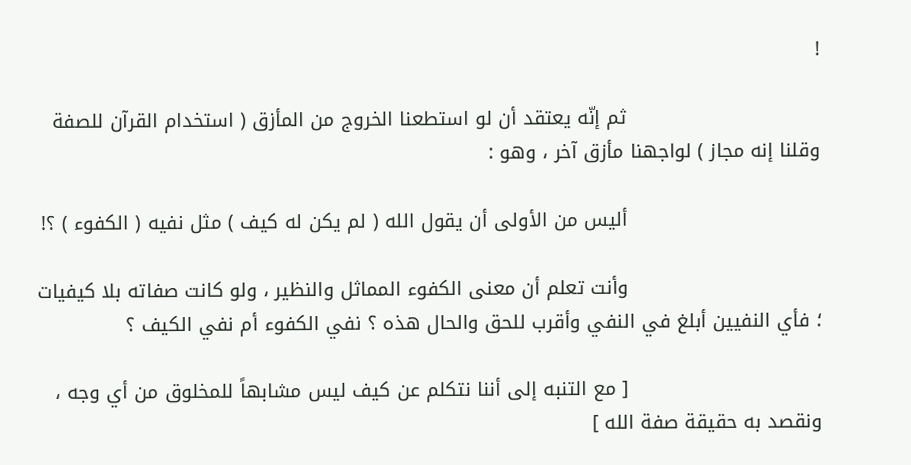!

                              ثم إنّه يعتقد أن لو استطعنا الخروج من المأزق ( استخدام القرآن للصفة وقلنا إنه مجاز ) لواجهنا مأزق آخر ، وهو :

                              أليس من الأولى أن يقول الله ( لم يكن له كيف ) مثل نفيه ( الكفوء ) ؟!

                              وأنت تعلم أن معنى الكفوء المماثل والنظير ، ولو كانت صفاته بلا كيفيات ؛ فأي النفيين أبلغ في النفي وأقرب للحق والحال هذه ؟ نفي الكفوء أم نفي الكيف ؟

                              [ مع التنبه إلى أننا نتكلم عن كيف ليس مشابهاً للمخلوق من أي وجه ، ونقصد به حقيقة صفة الله ]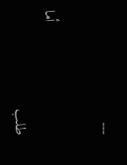---

                              أما طلب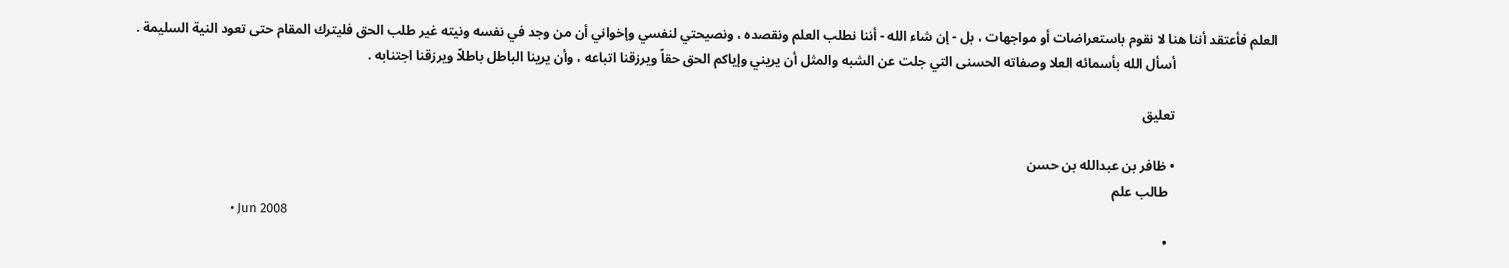العلم فأعتقد أننا هنا لا نقوم باستعراضات أو مواجهات ، بل - إن شاء الله - أننا نطلب العلم ونقصده ، ونصيحتي لنفسي وإخواني أن من وجد في نفسه ونيته غير طلب الحق فليترك المقام حتى تعود النية السليمة .
                              أسأل الله بأسمائه العلا وصفاته الحسنى التي جلت عن الشبه والمثل أن يريني وإياكم الحق حقاً ويرزقنا اتباعه ، وأن يرينا الباطل باطلاً ويرزقنا اجتنابه .

                              تعليق

                              • ظافر بن عبدالله بن حسن
                                طالب علم
                                • Jun 2008
                                •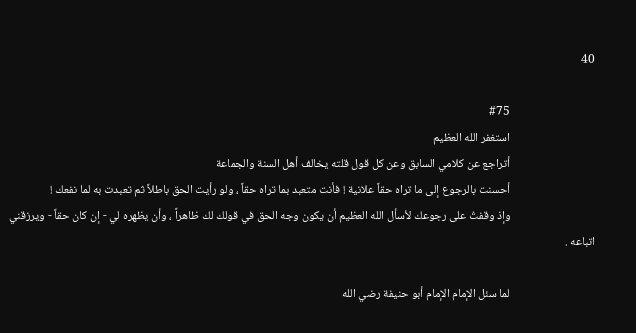40

                                #75
                                استغفر الله العظيم
                                أتراجع عن كلامي السابق وعن كل قول قلته يخالف أهل السنة والجماعة
                                أحسنت بالرجوع إلى ما تراه حقاً علانية ! فأنت متعبد بما تراه حقاً ، ولو رأيت الحق باطلاً ثم تعبدت به لما نفعك !
                                وإذ وقفتُ على رجوعك لأسأل الله العظيم أن يكون وجه الحق في قولك لك ظاهراً ، وأن يظهره لي - إن كان حقاً - ويرزقني اتباعه .

                                لما سئل الإمام الإمام أبو حنيفة رضي الله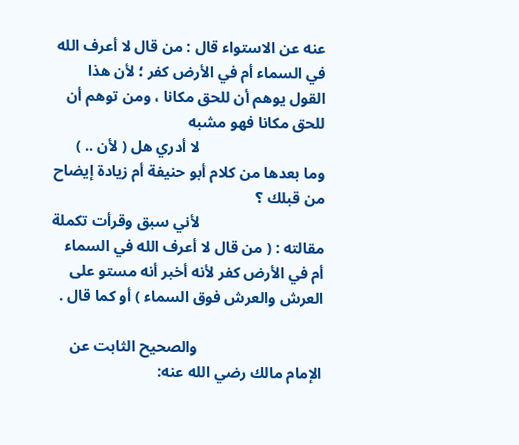عنه عن الاستواء قال : من قال لا أعرف الله في السماء أم في الأرض كفر ؛ لأن هذا القول يوهم أن للحق مكانا ، ومن توهم أن للحق مكانا فهو مشبه
                                لا أدري هل ( لأن .. ) وما بعدها من كلام أبو حنيفة أم زيادة إيضاح من قبلك ؟
                                لأني سبق وقرأت تكملة مقالته : ( من قال لا أعرف الله في السماء أم في الأرض كفر لأنه أخبر أنه مستو على العرش والعرش فوق السماء ) أو كما قال .

                                والصحيح الثابت عن الإمام مالك رضي الله عنه: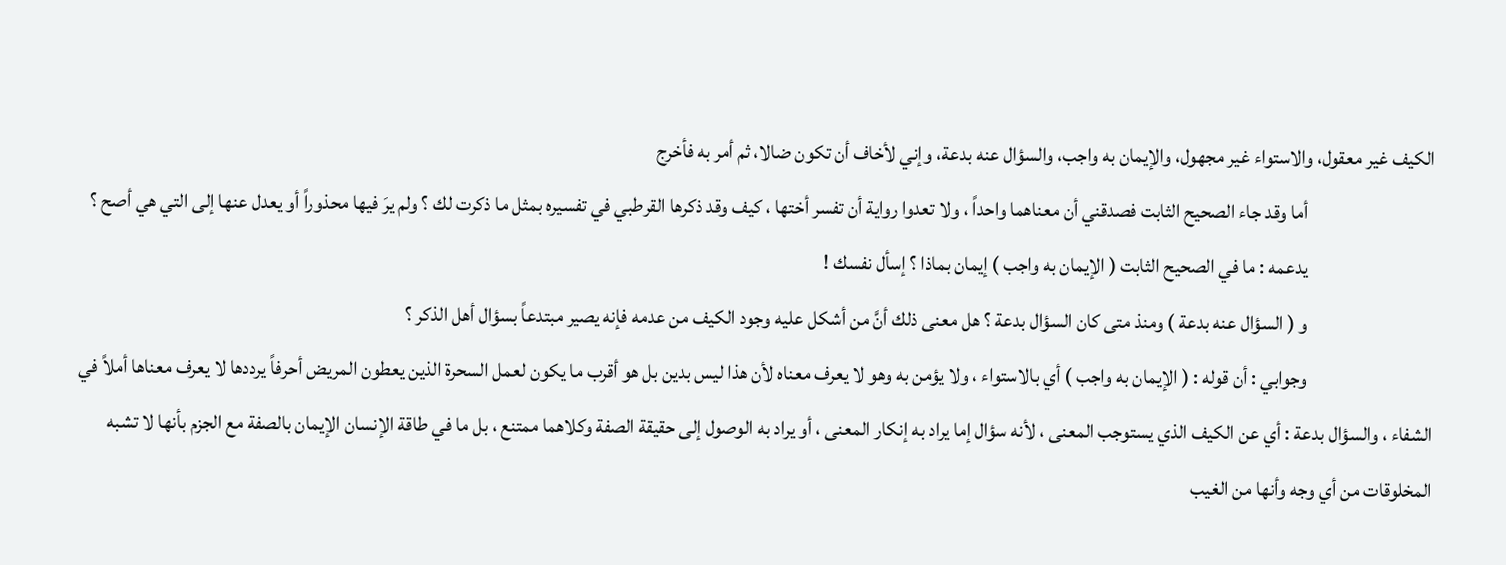الكيف غير معقول، والاستواء غير مجهول، والإيمان به واجب، والسؤال عنه بدعة، وإني لأخاف أن تكون ضالا، ثم أمر به فأخرج
                                أما وقد جاء الصحيح الثابت فصدقني أن معناهما واحداً ، ولا تعدوا رواية أن تفسر أختها ، كيف وقد ذكرها القرطبي في تفسيره بمثل ما ذكرت لك ؟ ولم يرَ فيها محذوراً أو يعدل عنها إلى التي هي أصح ؟
                                يدعمه : ما في الصحيح الثابت ( الإيمان به واجب ) إيمان بماذا ؟ إسأل نفسك !
                                و ( السؤال عنه بدعة ) ومنذ متى كان السؤال بدعة ؟ هل معنى ذلك أنَّ من أشكل عليه وجود الكيف من عدمه فإنه يصير مبتدعاً بسؤال أهل الذكر ؟
                                وجوابي : أن قوله : ( الإيمان به واجب ) أي بالاستواء ، ولا يؤمن به وهو لا يعرف معناه لأن هذا ليس بدين بل هو أقرب ما يكون لعمل السحرة الذين يعطون المريض أحرفاً يرددها لا يعرف معناها أملاً في الشفاء ، والسؤال بدعة : أي عن الكيف الذي يستوجب المعنى ، لأنه سؤال إما يراد به إنكار المعنى ، أو يراد به الوصول إلى حقيقة الصفة وكلاهما ممتنع ، بل ما في طاقة الإنسان الإيمان بالصفة مع الجزم بأنها لا تشبه المخلوقات من أي وجه وأنها من الغيب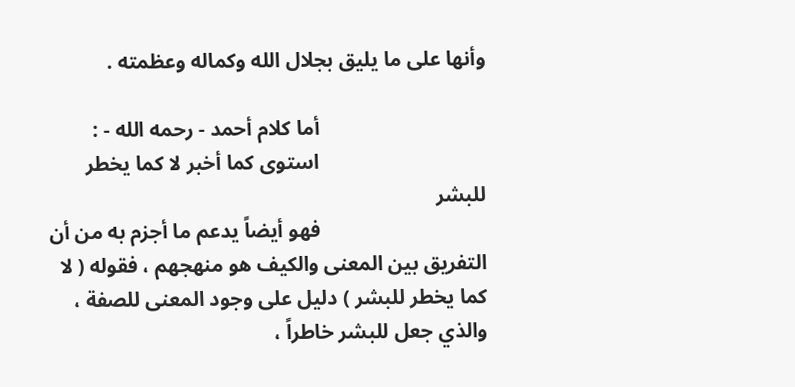وأنها على ما يليق بجلال الله وكماله وعظمته .

                                أما كلام أحمد - رحمه الله - :
                                استوى كما أخبر لا كما يخطر للبشر
                                فهو أيضاً يدعم ما أجزم به من أن التفريق بين المعنى والكيف هو منهجهم ، فقوله ( لا كما يخطر للبشر ) دليل على وجود المعنى للصفة ، والذي جعل للبشر خاطراً ،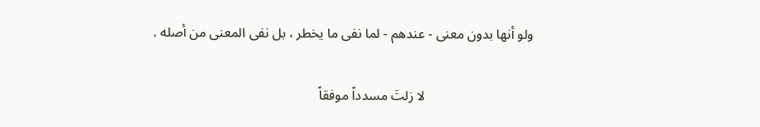ولو أنها بدون معنى - عندهم - لما نفى ما يخطر ، بل نفى المعنى من أصله .

                                لا زلتَ مسدداً موفقاً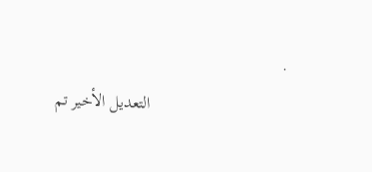.
                                التعديل الأخير تم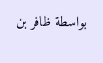بواسطة ظافر بن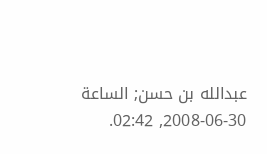عبدالله بن حسن; الساعة 30-06-2008, 02:42.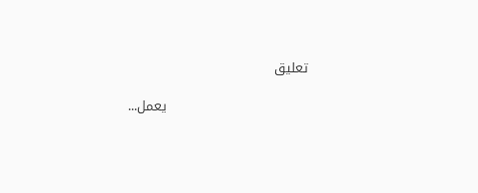تعليق

                                يعمل...